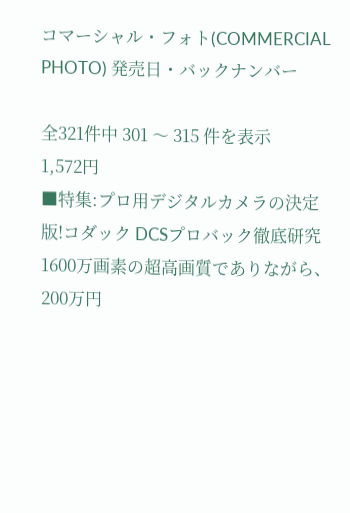コマーシャル・フォト(COMMERCIAL PHOTO) 発売日・バックナンバー

全321件中 301 〜 315 件を表示
1,572円
■特集:プロ用デジタルカメラの決定版!コダック DCSプロバック徹底研究
1600万画素の超高画質でありながら、200万円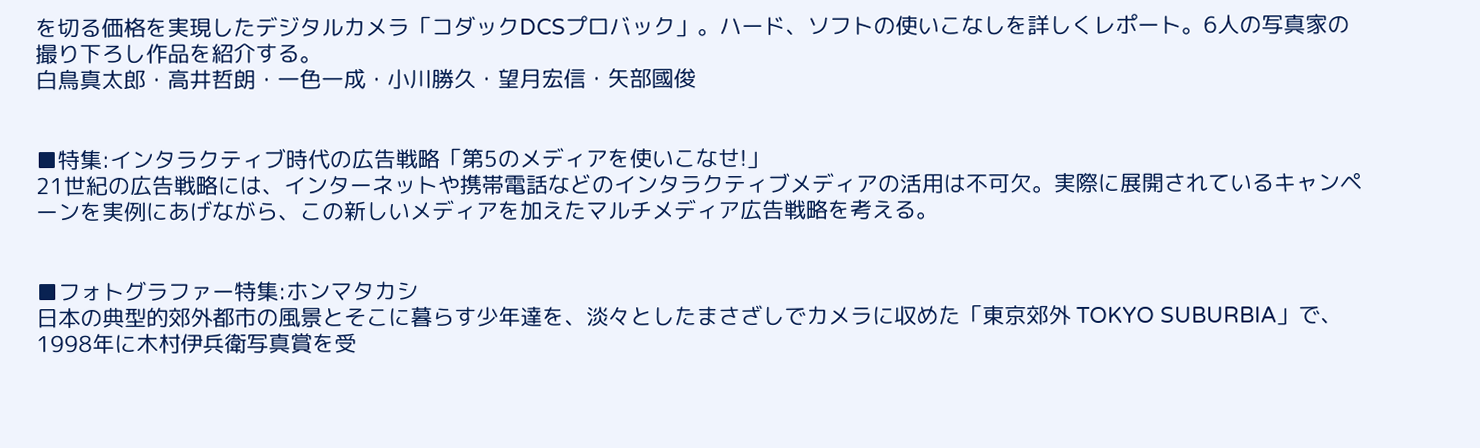を切る価格を実現したデジタルカメラ「コダックDCSプロバック」。ハード、ソフトの使いこなしを詳しくレポート。6人の写真家の撮り下ろし作品を紹介する。
白鳥真太郎・高井哲朗・一色一成・小川勝久・望月宏信・矢部國俊


■特集:インタラクティブ時代の広告戦略「第5のメディアを使いこなせ!」
21世紀の広告戦略には、インターネットや携帯電話などのインタラクティブメディアの活用は不可欠。実際に展開されているキャンペーンを実例にあげながら、この新しいメディアを加えたマルチメディア広告戦略を考える。


■フォトグラファー特集:ホンマタカシ
日本の典型的郊外都市の風景とそこに暮らす少年達を、淡々としたまさざしでカメラに収めた「東京郊外 TOKYO SUBURBIA」で、1998年に木村伊兵衛写真賞を受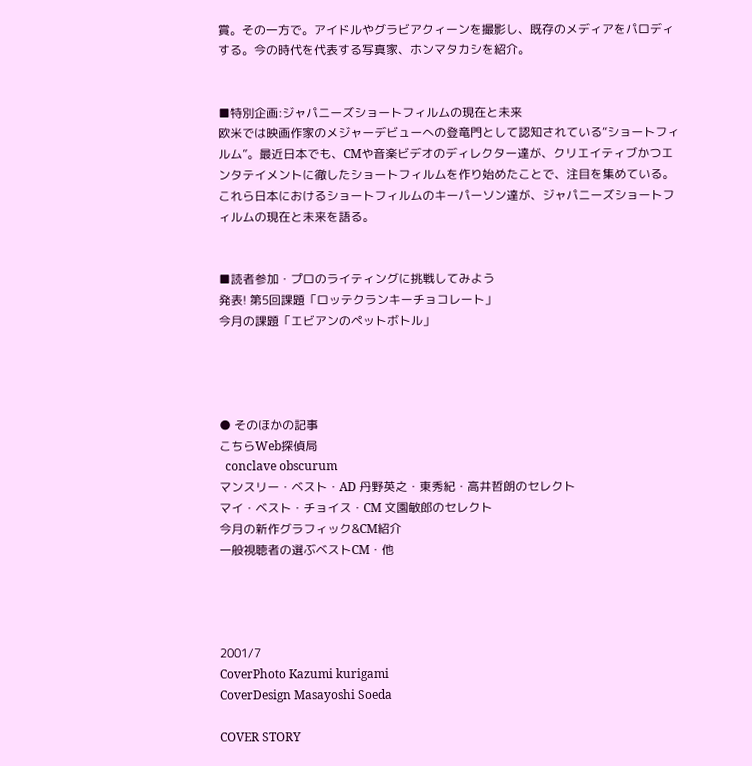賞。その一方で。アイドルやグラビアクィーンを撮影し、既存のメディアをパロディする。今の時代を代表する写真家、ホンマタカシを紹介。


■特別企画:ジャパニーズショートフィルムの現在と未来
欧米では映画作家のメジャーデビューへの登竜門として認知されている“ショートフィルム”。最近日本でも、CMや音楽ビデオのディレクター達が、クリエイティブかつエンタテイメントに徹したショートフィルムを作り始めたことで、注目を集めている。これら日本におけるショートフィルムのキーパーソン達が、ジャパニーズショートフィルムの現在と未来を語る。


■読者参加・プロのライティングに挑戦してみよう
発表! 第5回課題「ロッテクランキーチョコレート」
今月の課題「エビアンのペットボトル」




● そのほかの記事
こちらWeb探偵局
  conclave obscurum
マンスリー・ベスト・AD 丹野英之・東秀紀・高井哲朗のセレクト
マイ・ベスト・チョイス・CM 文園敏郎のセレクト
今月の新作グラフィック&CM紹介
一般視聴者の選ぶベストCM・他




2001/7
CoverPhoto Kazumi kurigami
CoverDesign Masayoshi Soeda

COVER STORY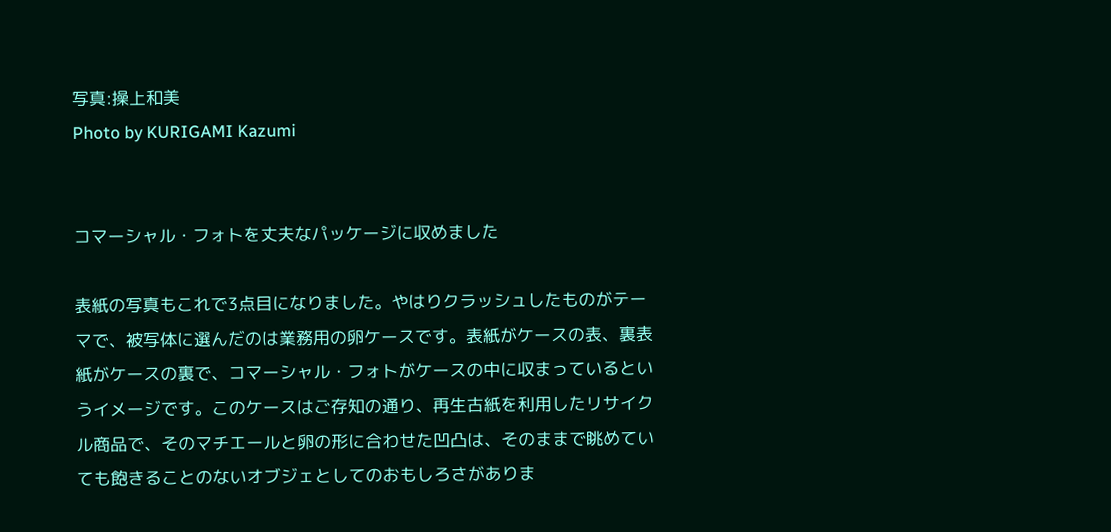写真:操上和美
Photo by KURIGAMI Kazumi


コマーシャル・フォトを丈夫なパッケージに収めました

表紙の写真もこれで3点目になりました。やはりクラッシュしたものがテーマで、被写体に選んだのは業務用の卵ケースです。表紙がケースの表、裏表紙がケースの裏で、コマーシャル・フォトがケースの中に収まっているというイメージです。このケースはご存知の通り、再生古紙を利用したリサイクル商品で、そのマチエールと卵の形に合わせた凹凸は、そのままで眺めていても飽きることのないオブジェとしてのおもしろさがありま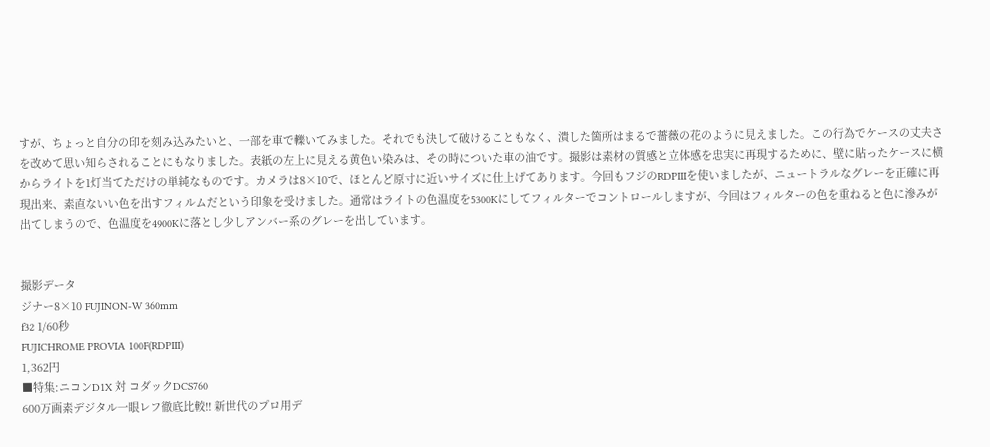すが、ちょっと自分の印を刻み込みたいと、一部を車で轢いてみました。それでも決して破けることもなく、潰した箇所はまるで薔薇の花のように見えました。この行為でケースの丈夫さを改めて思い知らされることにもなりました。表紙の左上に見える黄色い染みは、その時についた車の油です。撮影は素材の質感と立体感を忠実に再現するために、壁に貼ったケースに横からライトを1灯当てただけの単純なものです。カメラは8×10で、ほとんど原寸に近いサイズに仕上げてあります。今回もフジのRDPIIIを使いましたが、ニュートラルなグレーを正確に再現出来、素直ないい色を出すフィルムだという印象を受けました。通常はライトの色温度を5300Kにしてフィルターでコントロールしますが、今回はフィルターの色を重ねると色に滲みが出てしまうので、色温度を4900Kに落とし少しアンバー系のグレーを出しています。


撮影データ
ジナー8×10 FUJINON-W 360mm
f32 1/60秒
FUJICHROME PROVIA 100F(RDPIII)
1,362円
■特集:ニコンD1X 対 コダックDCS760
600万画素デジタル一眼レフ徹底比較!! 新世代のプロ用デ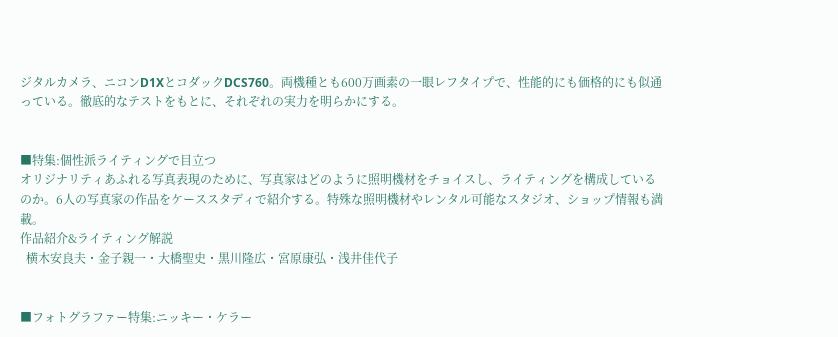ジタルカメラ、ニコンD1XとコダックDCS760。両機種とも600万画素の一眼レフタイプで、性能的にも価格的にも似通っている。徹底的なテストをもとに、それぞれの実力を明らかにする。


■特集:個性派ライティングで目立つ
オリジナリティあふれる写真表現のために、写真家はどのように照明機材をチョイスし、ライティングを構成しているのか。6人の写真家の作品をケーススタディで紹介する。特殊な照明機材やレンタル可能なスタジオ、ショップ情報も満載。
作品紹介&ライティング解説
  横木安良夫・金子親一・大橋聖史・黒川隆広・宮原康弘・浅井佳代子


■フォトグラファー特集:ニッキー・ケラー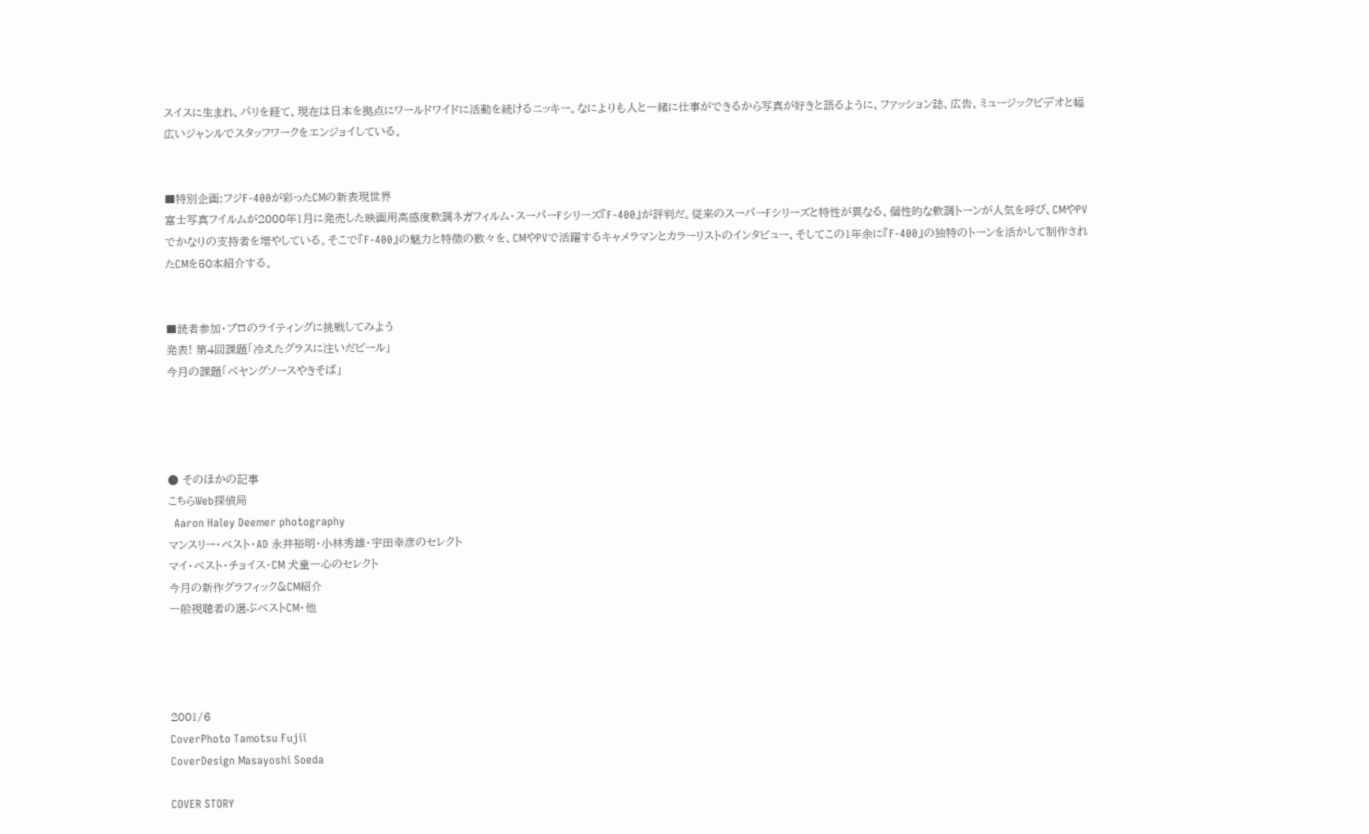スイスに生まれ、パリを経て、現在は日本を拠点にワールドワイドに活動を続けるニッキー。なによりも人と一緒に仕事ができるから写真が好きと語るように、ファッション誌、広告、ミュージックビデオと幅広いジャンルでスタッフワークをエンジョイしている。


■特別企画:フジF-400が彩ったCMの新表現世界
富士写真フイルムが2000年1月に発売した映画用高感度軟調ネガフィルム・スーパーFシリーズ『F-400』が評判だ。従来のスーパーFシリーズと特性が異なる、個性的な軟調トーンが人気を呼び、CMやPVでかなりの支持者を増やしている。そこで『F-400』の魅力と特徴の数々を、CMやPVで活躍するキャメラマンとカラーリストのインタビュー、そしてこの1年余に『F-400』の独特のトーンを活かして制作されたCMを50本紹介する。


■読者参加・プロのライティングに挑戦してみよう
発表! 第4回課題「冷えたグラスに注いだビール」
今月の課題「ペヤングソースやきそば」




● そのほかの記事
こちらWeb探偵局
  Aaron Haley Deemer photography
マンスリー・ベスト・AD 永井裕明・小林秀雄・宇田幸彦のセレクト
マイ・ベスト・チョイス・CM 犬童一心のセレクト
今月の新作グラフィック&CM紹介
一般視聴者の選ぶベストCM・他




2001/6
CoverPhoto Tamotsu Fujii
CoverDesign Masayoshi Soeda

COVER STORY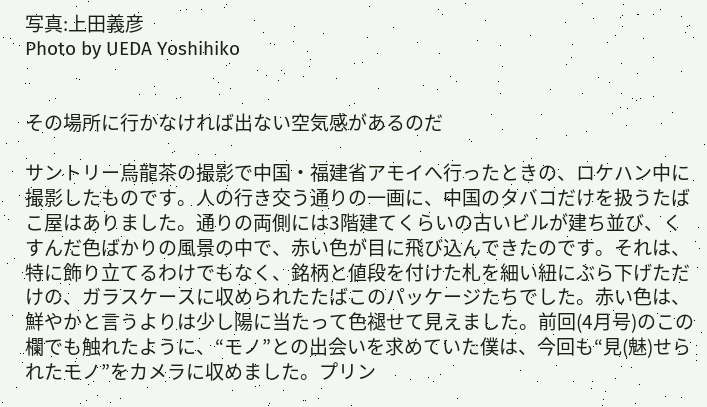写真:上田義彦
Photo by UEDA Yoshihiko


その場所に行かなければ出ない空気感があるのだ

サントリー烏龍茶の撮影で中国・福建省アモイへ行ったときの、ロケハン中に撮影したものです。人の行き交う通りの一画に、中国のタバコだけを扱うたばこ屋はありました。通りの両側には3階建てくらいの古いビルが建ち並び、くすんだ色ばかりの風景の中で、赤い色が目に飛び込んできたのです。それは、特に飾り立てるわけでもなく、銘柄と値段を付けた札を細い紐にぶら下げただけの、ガラスケースに収められたたばこのパッケージたちでした。赤い色は、鮮やかと言うよりは少し陽に当たって色褪せて見えました。前回(4月号)のこの欄でも触れたように、“モノ”との出会いを求めていた僕は、今回も“見(魅)せられたモノ”をカメラに収めました。プリン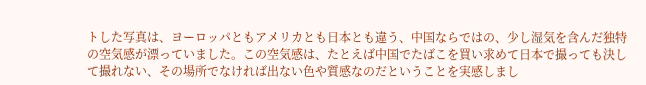トした写真は、ヨーロッパともアメリカとも日本とも違う、中国ならではの、少し湿気を含んだ独特の空気感が漂っていました。この空気感は、たとえば中国でたばこを買い求めて日本で撮っても決して撮れない、その場所でなければ出ない色や質感なのだということを実感しまし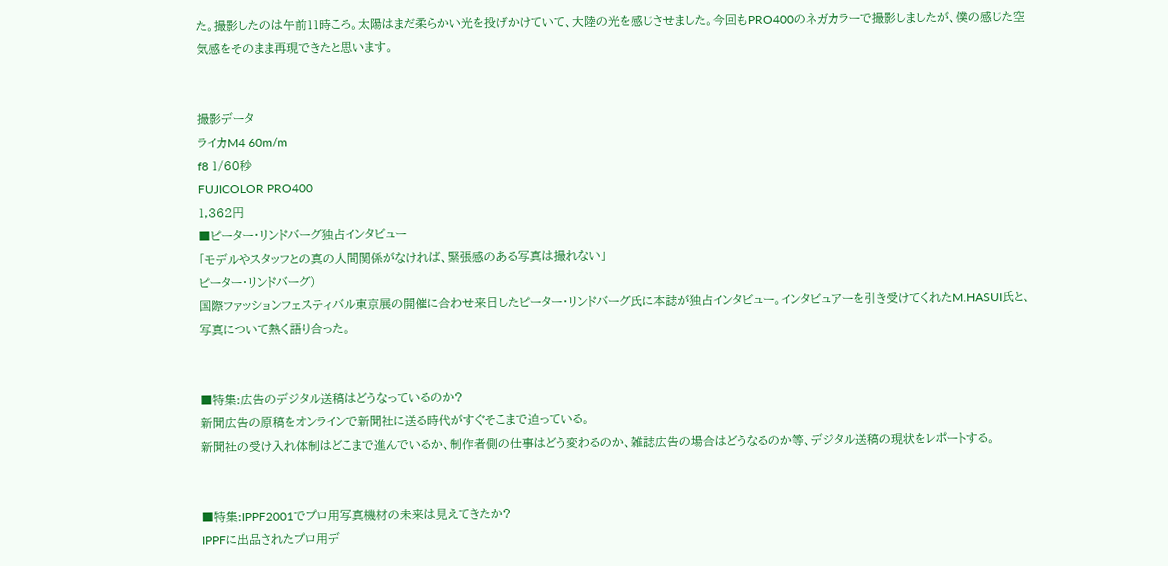た。撮影したのは午前11時ころ。太陽はまだ柔らかい光を投げかけていて、大陸の光を感じさせました。今回もPRO400のネガカラーで撮影しましたが、僕の感じた空気感をそのまま再現できたと思います。


撮影データ
ライカM4 60m/m
f8 1/60秒
FUJICOLOR PRO400
1,362円
■ピーター・リンドバーグ独占インタビュー
「モデルやスタッフとの真の人間関係がなければ、緊張感のある写真は撮れない」
ピーター・リンドバーグ)
国際ファッションフェスティバル東京展の開催に合わせ来日したピーター・リンドバーグ氏に本誌が独占インタビュー。インタビュアーを引き受けてくれたM.HASUI氏と、写真について熱く語り合った。


■特集:広告のデジタル送稿はどうなっているのか?
新聞広告の原稿をオンラインで新聞社に送る時代がすぐそこまで迫っている。
新聞社の受け入れ体制はどこまで進んでいるか、制作者側の仕事はどう変わるのか、雑誌広告の場合はどうなるのか等、デジタル送稿の現状をレポートする。


■特集:IPPF2001でプロ用写真機材の未来は見えてきたか?
IPPFに出品されたプロ用デ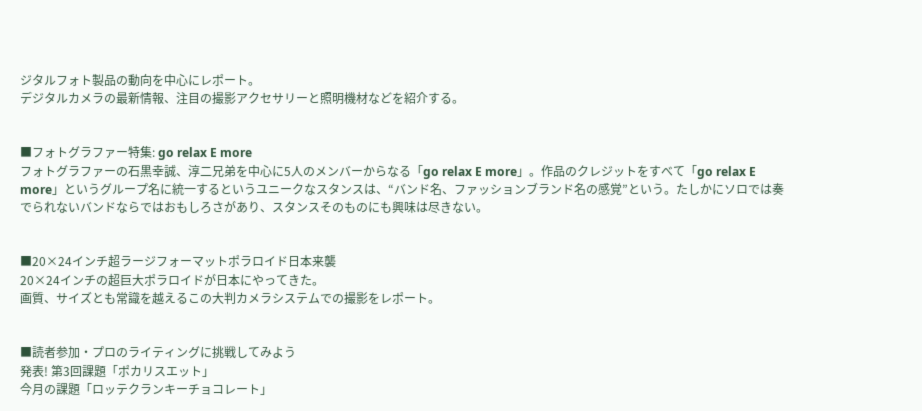ジタルフォト製品の動向を中心にレポート。
デジタルカメラの最新情報、注目の撮影アクセサリーと照明機材などを紹介する。


■フォトグラファー特集: go relax E more
フォトグラファーの石黒幸誠、淳二兄弟を中心に5人のメンバーからなる「go relax E more」。作品のクレジットをすべて「go relax E more」というグループ名に統一するというユニークなスタンスは、“バンド名、ファッションブランド名の感覚”という。たしかにソロでは奏でられないバンドならではおもしろさがあり、スタンスそのものにも興味は尽きない。


■20×24インチ超ラージフォーマットポラロイド日本来襲
20×24インチの超巨大ポラロイドが日本にやってきた。
画質、サイズとも常識を越えるこの大判カメラシステムでの撮影をレポート。


■読者参加・プロのライティングに挑戦してみよう
発表! 第3回課題「ポカリスエット」
今月の課題「ロッテクランキーチョコレート」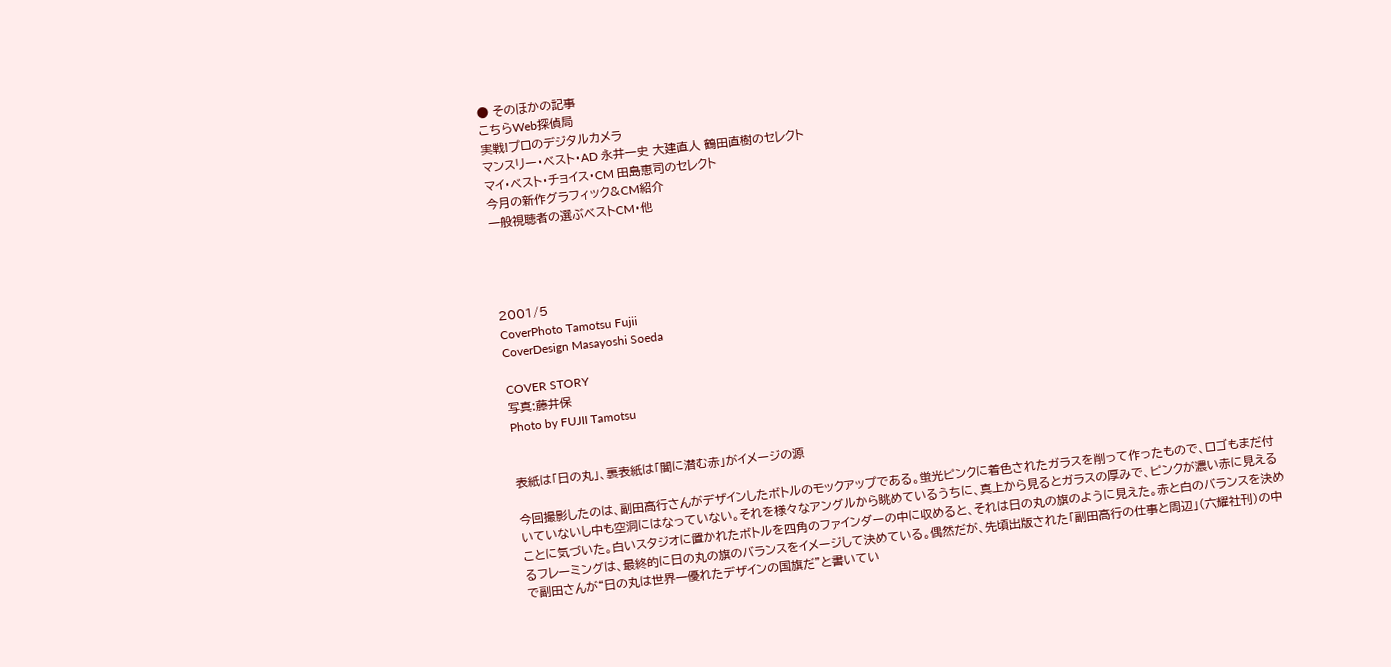● そのほかの記事
こちらWeb探偵局
実戦!プロのデジタルカメラ
マンスリー・ベスト・AD 永井一史 大建直人 鶴田直樹のセレクト
マイ・ベスト・チョイス・CM 田島恵司のセレクト
今月の新作グラフィック&CM紹介
一般視聴者の選ぶベストCM・他




2001/5
CoverPhoto Tamotsu Fujii
CoverDesign Masayoshi Soeda

COVER STORY
写真:藤井保
Photo by FUJII Tamotsu


表紙は「日の丸」、裏表紙は「闇に潜む赤」がイメージの源

今回撮影したのは、副田高行さんがデザインしたボトルのモックアップである。蛍光ピンクに着色されたガラスを削って作ったもので、ロゴもまだ付いていないし中も空洞にはなっていない。それを様々なアングルから眺めているうちに、真上から見るとガラスの厚みで、ピンクが濃い赤に見えることに気づいた。白いスタジオに置かれたボトルを四角のファインダーの中に収めると、それは日の丸の旗のように見えた。赤と白のバランスを決めるフレーミングは、最終的に日の丸の旗のバランスをイメージして決めている。偶然だが、先頃出版された「副田高行の仕事と周辺」(六耀社刊)の中で副田さんが“日の丸は世界一優れたデザインの国旗だ”と書いてい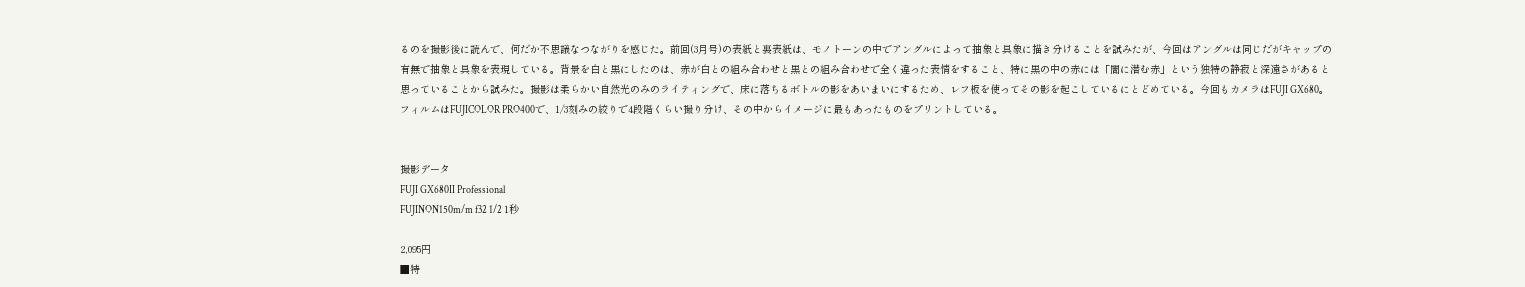るのを撮影後に読んで、何だか不思議なつながりを感じた。前回(3月号)の表紙と裏表紙は、モノトーンの中でアングルによって抽象と具象に描き分けることを試みたが、今回はアングルは同じだがキャップの有無で抽象と具象を表現している。背景を白と黒にしたのは、赤が白との組み合わせと黒との組み合わせで全く違った表情をすること、特に黒の中の赤には「闇に潜む赤」という独特の静寂と深遠さがあると思っていることから試みた。撮影は柔らかい自然光のみのライティングで、床に落ちるボトルの影をあいまいにするため、レフ板を使ってその影を起こしているにとどめている。今回もカメラはFUJI GX680。フィルムはFUJICOLOR PRO400で、1/3刻みの絞りで4段階くらい撮り分け、その中からイメージに最もあったものをプリントしている。


撮影データ
FUJI GX680II Professional
FUJINON150m/m f32 1/2 1秒

2,095円
■特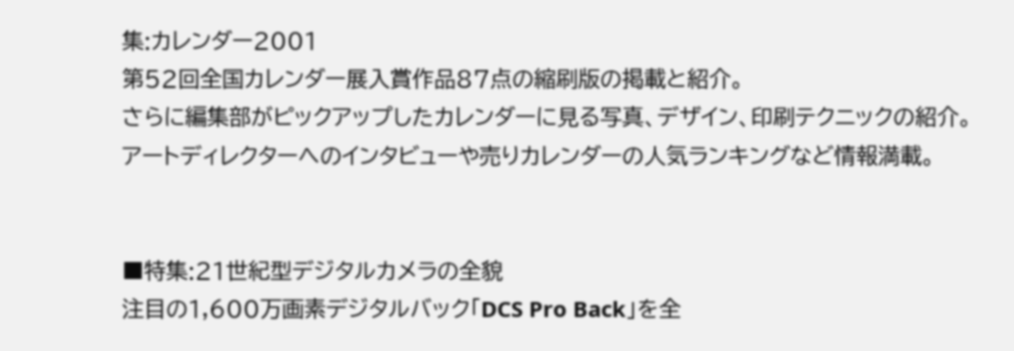集:カレンダー2001
第52回全国カレンダー展入賞作品87点の縮刷版の掲載と紹介。
さらに編集部がピックアップしたカレンダーに見る写真、デザイン、印刷テクニックの紹介。
アートディレクターへのインタビューや売りカレンダーの人気ランキングなど情報満載。


■特集:21世紀型デジタルカメラの全貌
注目の1,600万画素デジタルバック「DCS Pro Back」を全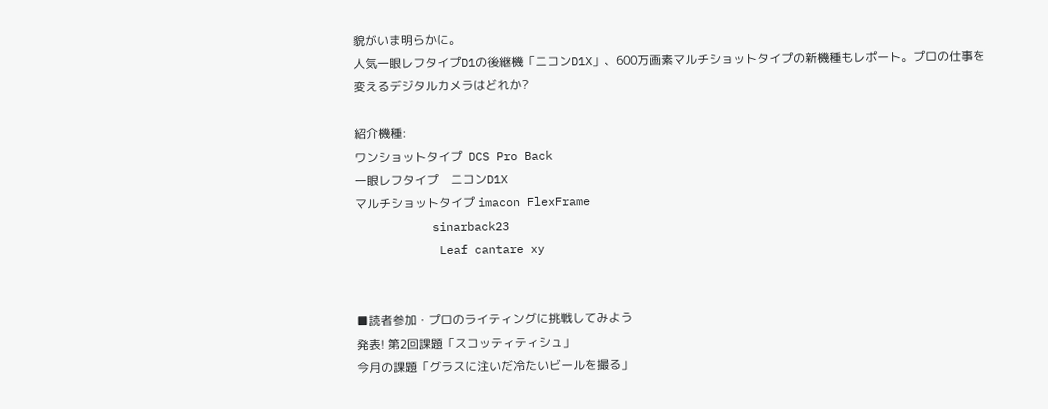貌がいま明らかに。
人気一眼レフタイプD1の後継機「ニコンD1X」、600万画素マルチショットタイプの新機種もレポート。プロの仕事を変えるデジタルカメラはどれか?

紹介機種:
ワンショットタイプ  DCS Pro Back
一眼レフタイプ    ニコンD1X
マルチショットタイプ imacon FlexFrame
           sinarback23
            Leaf cantare xy


■読者参加・プロのライティングに挑戦してみよう
発表! 第2回課題「スコッティティシュ」
今月の課題「グラスに注いだ冷たいビールを撮る」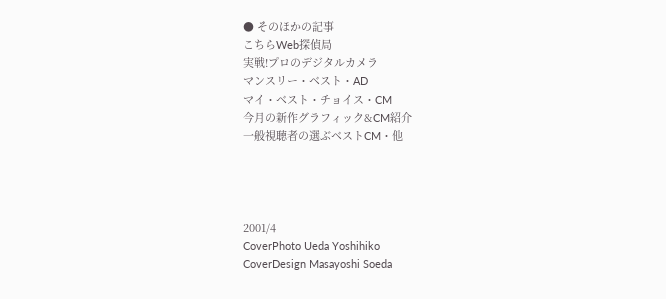● そのほかの記事
こちらWeb探偵局
実戦!プロのデジタルカメラ
マンスリー・ベスト・AD
マイ・ベスト・チョイス・CM
今月の新作グラフィック&CM紹介
一般視聴者の選ぶベストCM・他




2001/4
CoverPhoto Ueda Yoshihiko
CoverDesign Masayoshi Soeda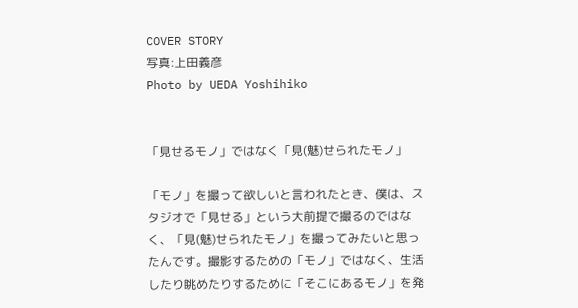COVER STORY
写真:上田義彦
Photo by UEDA Yoshihiko


「見せるモノ」ではなく「見(魅)せられたモノ」

「モノ」を撮って欲しいと言われたとき、僕は、スタジオで「見せる」という大前提で撮るのではなく、「見(魅)せられたモノ」を撮ってみたいと思ったんです。撮影するための「モノ」ではなく、生活したり眺めたりするために「そこにあるモノ」を発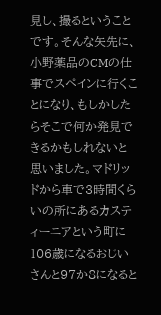見し、撮るということです。そんな矢先に、小野薬品のCMの仕事でスペインに行くことになり、もしかしたらそこで何か発見できるかもしれないと思いました。マドリッドから車で3時間くらいの所にあるカスティーニアという町に106歳になるおじいさんと97か8になると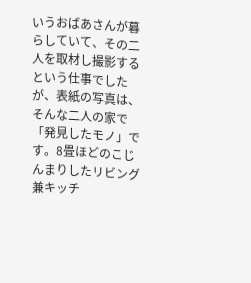いうおばあさんが暮らしていて、その二人を取材し撮影するという仕事でしたが、表紙の写真は、そんな二人の家で「発見したモノ」です。8畳ほどのこじんまりしたリビング兼キッチ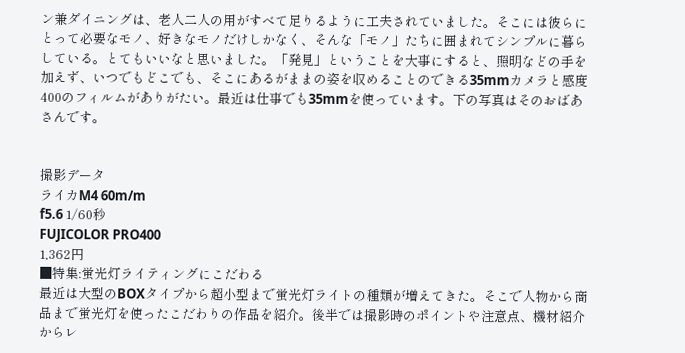ン兼ダイニングは、老人二人の用がすべて足りるように工夫されていました。そこには彼らにとって必要なモノ、好きなモノだけしかなく、そんな「モノ」たちに囲まれてシンプルに暮らしている。とてもいいなと思いました。「発見」ということを大事にすると、照明などの手を加えず、いつでもどこでも、そこにあるがままの姿を収めることのできる35mmカメラと感度400のフィルムがありがたい。最近は仕事でも35mmを使っています。下の写真はそのおばあさんです。


撮影データ
ライカM4 60m/m
f5.6 1/60秒
FUJICOLOR PRO400
1,362円
■特集:蛍光灯ライティングにこだわる
最近は大型のBOXタイプから超小型まで蛍光灯ライトの種類が増えてきた。そこで人物から商品まで蛍光灯を使ったこだわりの作品を紹介。後半では撮影時のポイントや注意点、機材紹介からレ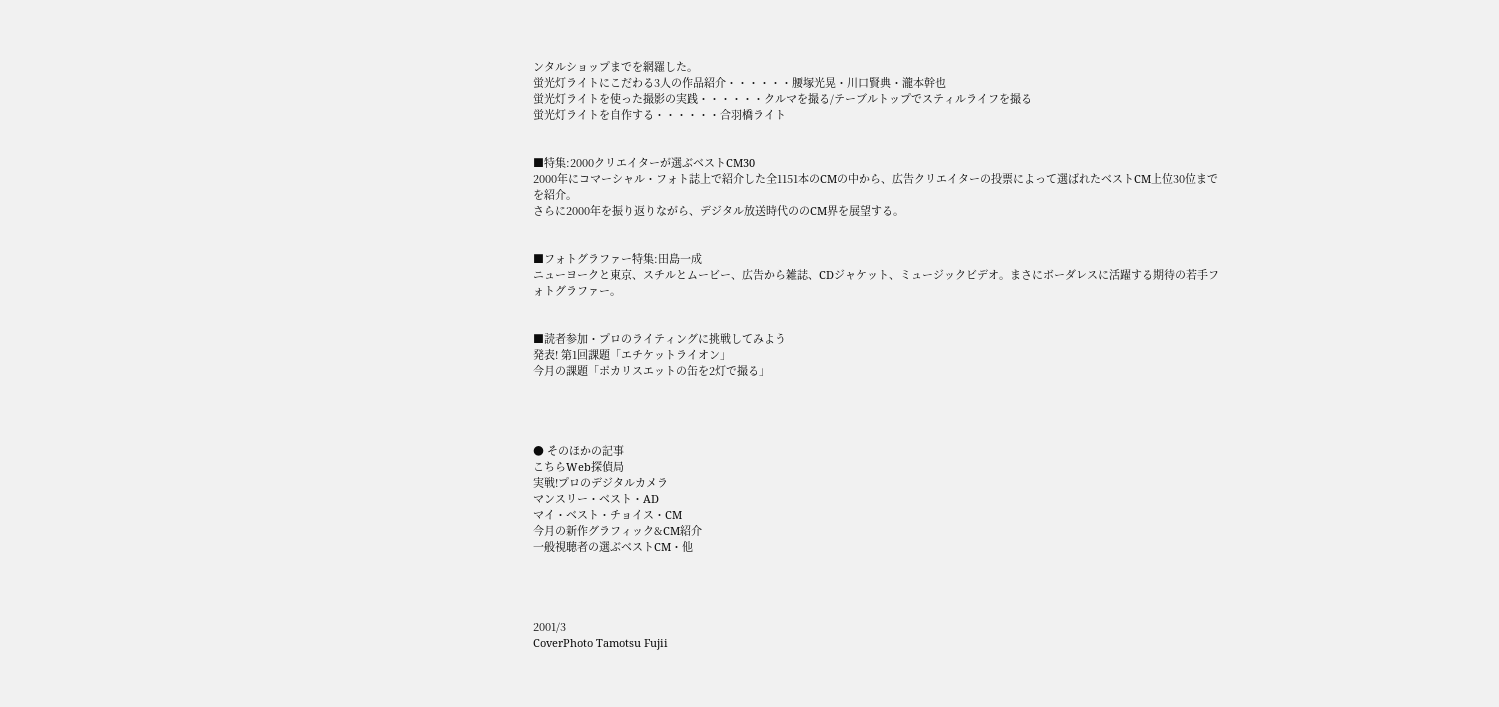ンタルショップまでを網羅した。
蛍光灯ライトにこだわる3人の作品紹介・・・・・・腰塚光晃・川口賢典・瀧本幹也
蛍光灯ライトを使った撮影の実践・・・・・・クルマを撮る/テーブルトップでスティルライフを撮る
蛍光灯ライトを自作する・・・・・・合羽橋ライト


■特集:2000クリエイターが選ぶベストCM30
2000年にコマーシャル・フォト誌上で紹介した全1151本のCMの中から、広告クリエイターの投票によって選ばれたベストCM上位30位までを紹介。
さらに2000年を振り返りながら、デジタル放送時代ののCM界を展望する。


■フォトグラファー特集:田島一成
ニューヨークと東京、スチルとムービー、広告から雑誌、CDジャケット、ミュージックビデオ。まさにボーダレスに活躍する期待の若手フォトグラファー。


■読者参加・プロのライティングに挑戦してみよう
発表! 第1回課題「エチケットライオン」
今月の課題「ポカリスエットの缶を2灯で撮る」




● そのほかの記事
こちらWeb探偵局
実戦!プロのデジタルカメラ
マンスリー・ベスト・AD
マイ・ベスト・チョイス・CM
今月の新作グラフィック&CM紹介
一般視聴者の選ぶベストCM・他




2001/3
CoverPhoto Tamotsu Fujii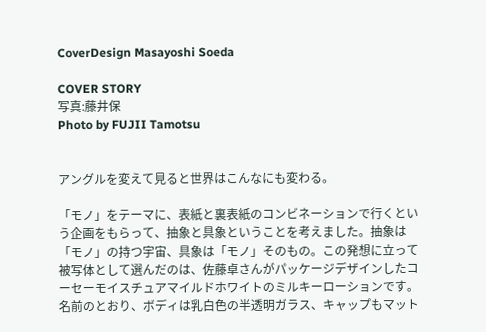CoverDesign Masayoshi Soeda

COVER STORY
写真:藤井保
Photo by FUJII Tamotsu


アングルを変えて見ると世界はこんなにも変わる。

「モノ」をテーマに、表紙と裏表紙のコンビネーションで行くという企画をもらって、抽象と具象ということを考えました。抽象は「モノ」の持つ宇宙、具象は「モノ」そのもの。この発想に立って被写体として選んだのは、佐藤卓さんがパッケージデザインしたコーセーモイスチュアマイルドホワイトのミルキーローションです。名前のとおり、ボディは乳白色の半透明ガラス、キャップもマット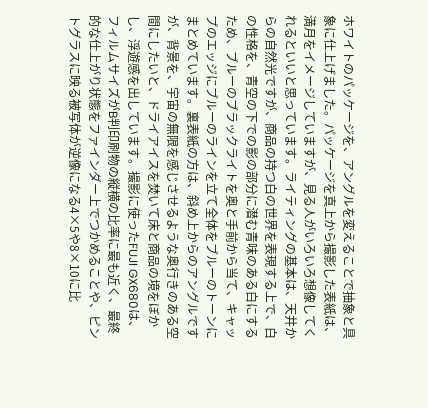ホワイトのパッケージを、アングルを変えることで抽象と具象に仕上げました。パッケージを真上から撮影した表紙は、満月をイメージしていますが、見る人がいろいろ想像してくれるといいと思っています。ライティングの基本は、天井からの自然光ですが、商品の持つ白の世界を表現する上で、白の性格を、青空の下での影の部分に潜む青味のある白にするため、ブルーのブラックライトを奥と手前から当て、キャップのエッジにブルーのラインを立て全体をブルーのトーンにまとめています。裏表紙の方は、斜め上からのアングルですが、背景を、宇宙の無限を感じさせるような奥行きのある空間にしたいと、ドライアイスを焚いて床と商品の境をぼかし、浮遊感を出しています。撮影に使ったFUJI GX680は、フィルムサイズがB判印刷物の縦横の比率に最も近く、最終的な仕上がり状態をファインダー上でつかめることや、ピントグラスに映る被写体が逆像になる4×5や8×10に比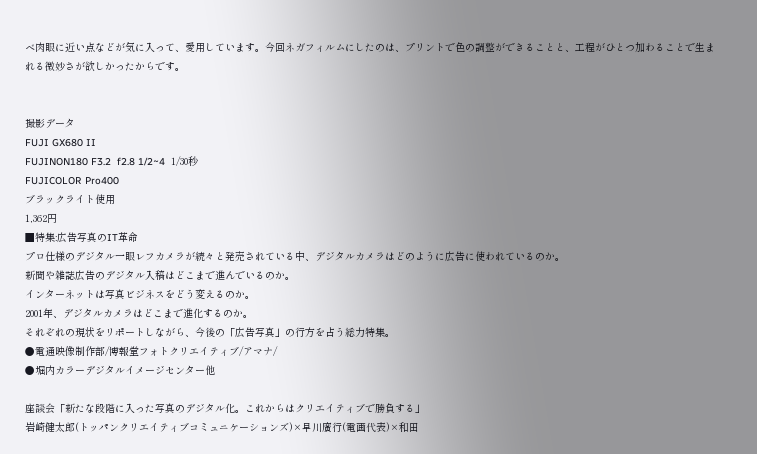べ肉眼に近い点などが気に入って、愛用しています。今回ネガフィルムにしたのは、プリントで色の調整ができることと、工程がひとつ加わることで生まれる微妙さが欲しかったからです。


撮影データ
FUJI GX680 II
FUJINON180 F3.2  f2.8 1/2~4  1/30秒
FUJICOLOR Pro400
ブラックライト使用
1,362円
■特集:広告写真のIT革命
プロ仕様のデジタル一眼レフカメラが続々と発売されている中、デジタルカメラはどのように広告に使われているのか。
新聞や雑誌広告のデジタル入稿はどこまで進んでいるのか。
インターネットは写真ビジネスをどう変えるのか。
2001年、デジタルカメラはどこまで進化するのか。
それぞれの現状をリポートしながら、今後の「広告写真」の行方を占う総力特集。
●電通映像制作部/博報堂フォトクリエイティブ/アマナ/
●堀内カラーデジタルイメージセンター他

座談会「新たな段階に入った写真のデジタル化。これからはクリエイティブで勝負する」
岩崎健太郎(トッパンクリエイティブコミュニケーションズ)×早川廣行(電画代表)×和田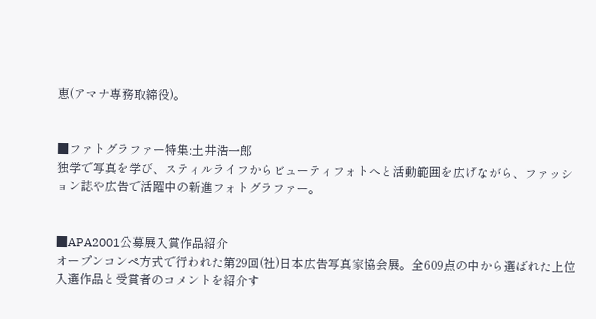恵(アマナ専務取締役)。


■ファトグラファー特集:土井浩一郎
独学で写真を学び、スティルライフからビューティフォトへと活動範囲を広げながら、ファッション誌や広告で活躍中の新進フォトグラファー。


■APA2001公募展入賞作品紹介
オープンコンペ方式で行われた第29回(社)日本広告写真家協会展。全609点の中から選ばれた上位入選作品と受賞者のコメントを紹介す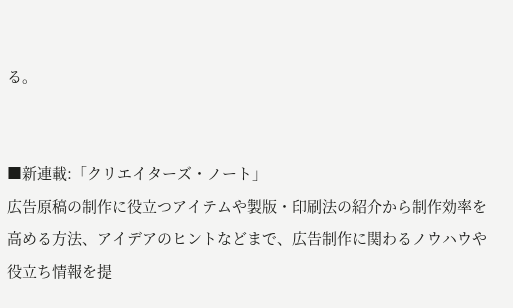る。


■新連載:「クリエイターズ・ノート」
広告原稿の制作に役立つアイテムや製版・印刷法の紹介から制作効率を高める方法、アイデアのヒントなどまで、広告制作に関わるノウハウや役立ち情報を提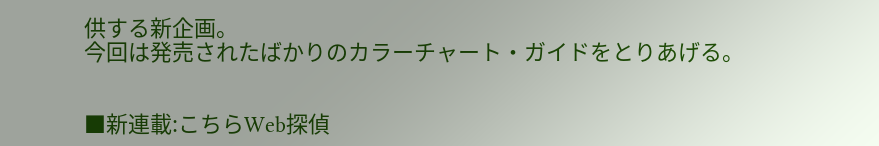供する新企画。
今回は発売されたばかりのカラーチャート・ガイドをとりあげる。


■新連載:こちらWeb探偵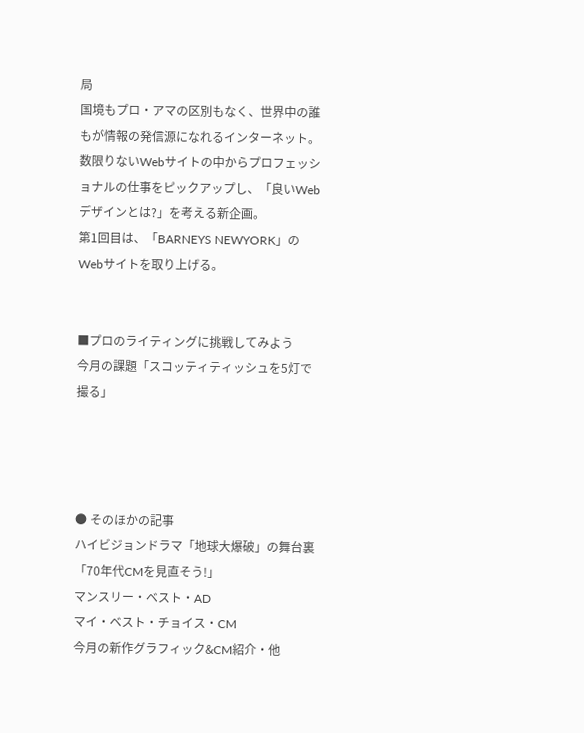局
国境もプロ・アマの区別もなく、世界中の誰もが情報の発信源になれるインターネット。
数限りないWebサイトの中からプロフェッショナルの仕事をピックアップし、「良いWebデザインとは?」を考える新企画。
第1回目は、「BARNEYS NEWYORK」のWebサイトを取り上げる。


■プロのライティングに挑戦してみよう
今月の課題「スコッティティッシュを5灯で撮る」




● そのほかの記事
ハイビジョンドラマ「地球大爆破」の舞台裏
「70年代CMを見直そう!」
マンスリー・ベスト・AD
マイ・ベスト・チョイス・CM
今月の新作グラフィック&CM紹介・他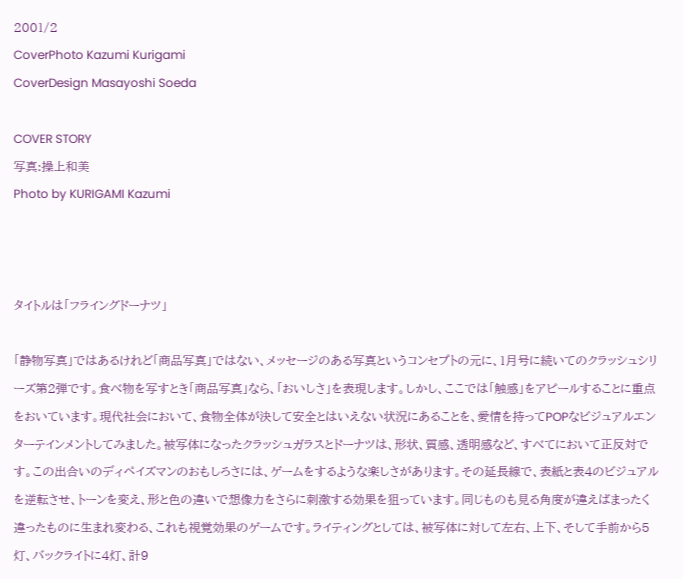2001/2
CoverPhoto Kazumi Kurigami
CoverDesign Masayoshi Soeda

COVER STORY
写真:操上和美
Photo by KURIGAMI Kazumi



タイトルは「フライングドーナツ」

「静物写真」ではあるけれど「商品写真」ではない、メッセージのある写真というコンセプトの元に、1月号に続いてのクラッシュシリーズ第2弾です。食べ物を写すとき「商品写真」なら、「おいしさ」を表現します。しかし、ここでは「触感」をアピールすることに重点をおいています。現代社会において、食物全体が決して安全とはいえない状況にあることを、愛情を持ってPOPなビジュアルエンターテインメントしてみました。被写体になったクラッシュガラスとドーナツは、形状、質感、透明感など、すべてにおいて正反対です。この出合いのディペイズマンのおもしろさには、ゲームをするような楽しさがあります。その延長線で、表紙と表4のビジュアルを逆転させ、トーンを変え、形と色の違いで想像力をさらに刺激する効果を狙っています。同じものも見る角度が違えばまったく違ったものに生まれ変わる、これも視覚効果のゲームです。ライティングとしては、被写体に対して左右、上下、そして手前から5灯、バックライトに4灯、計9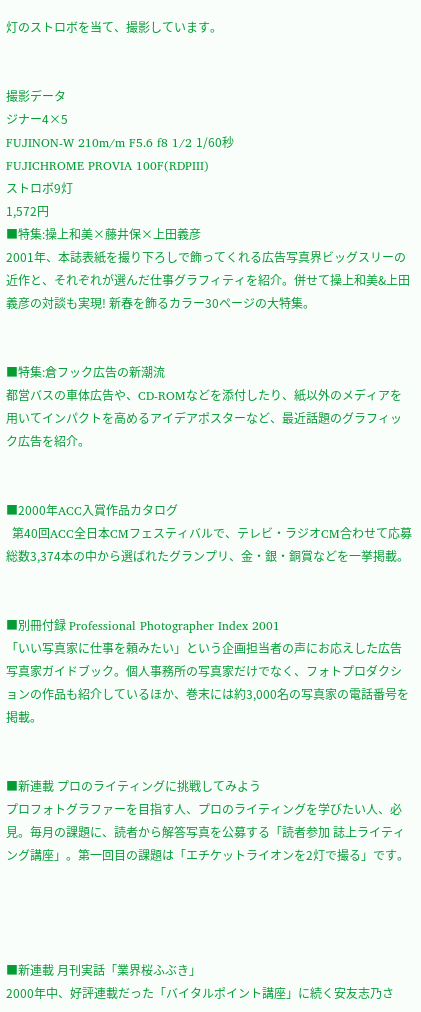灯のストロボを当て、撮影しています。


撮影データ
ジナー4×5
FUJINON-W 210m/m F5.6 f8 1/2 1/60秒
FUJICHROME PROVIA 100F(RDPIII)
ストロボ9灯
1,572円
■特集:操上和美×藤井保×上田義彦
2001年、本誌表紙を撮り下ろしで飾ってくれる広告写真界ビッグスリーの近作と、それぞれが選んだ仕事グラフィティを紹介。併せて操上和美&上田義彦の対談も実現! 新春を飾るカラー30ページの大特集。


■特集:倉フック広告の新潮流
都営バスの車体広告や、CD-ROMなどを添付したり、紙以外のメディアを用いてインパクトを高めるアイデアポスターなど、最近話題のグラフィック広告を紹介。


■2000年ACC入賞作品カタログ
  第40回ACC全日本CMフェスティバルで、テレビ・ラジオCM合わせて応募総数3,374本の中から選ばれたグランプリ、金・銀・銅賞などを一挙掲載。


■別冊付録 Professional Photographer Index 2001
「いい写真家に仕事を頼みたい」という企画担当者の声にお応えした広告写真家ガイドブック。個人事務所の写真家だけでなく、フォトプロダクションの作品も紹介しているほか、巻末には約3,000名の写真家の電話番号を掲載。


■新連載 プロのライティングに挑戦してみよう
プロフォトグラファーを目指す人、プロのライティングを学びたい人、必見。毎月の課題に、読者から解答写真を公募する「読者参加 誌上ライティング講座」。第一回目の課題は「エチケットライオンを2灯で撮る」です。




■新連載 月刊実話「業界桜ふぶき」
2000年中、好評連載だった「バイタルポイント講座」に続く安友志乃さ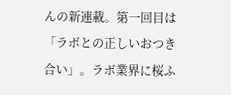んの新連載。第一回目は「ラボとの正しいおつき合い」。ラボ業界に桜ふ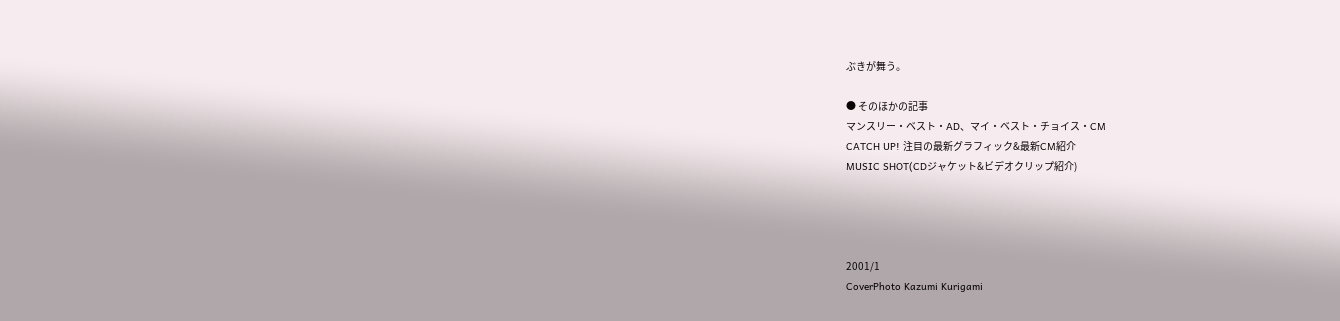ぶきが舞う。

● そのほかの記事
マンスリー・ベスト・AD、マイ・ベスト・チョイス・CM
CATCH UP! 注目の最新グラフィック&最新CM紹介
MUSIC SHOT(CDジャケット&ビデオクリップ紹介)




2001/1
CoverPhoto Kazumi Kurigami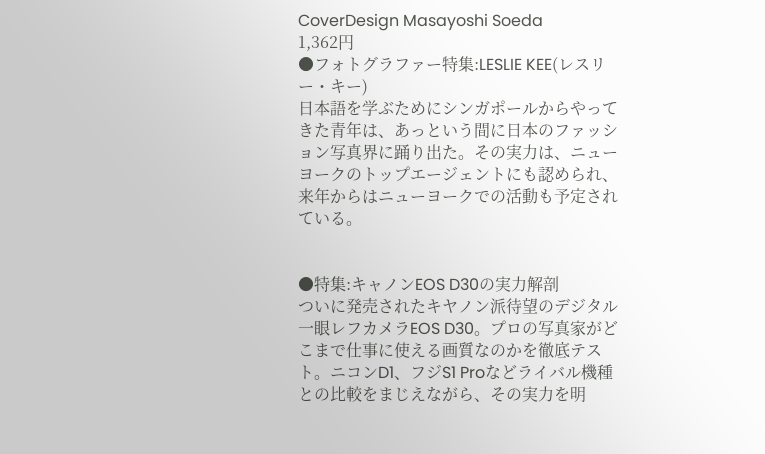CoverDesign Masayoshi Soeda
1,362円
●フォトグラファー特集:LESLIE KEE(レスリー・キー)
日本語を学ぶためにシンガポールからやってきた青年は、あっという間に日本のファッション写真界に踊り出た。その実力は、ニューヨークのトップエージェントにも認められ、来年からはニューヨークでの活動も予定されている。


●特集:キャノンEOS D30の実力解剖
ついに発売されたキヤノン派待望のデジタル一眼レフカメラEOS D30。プロの写真家がどこまで仕事に使える画質なのかを徹底テスト。ニコンD1、フジS1 Proなどライバル機種との比較をまじえながら、その実力を明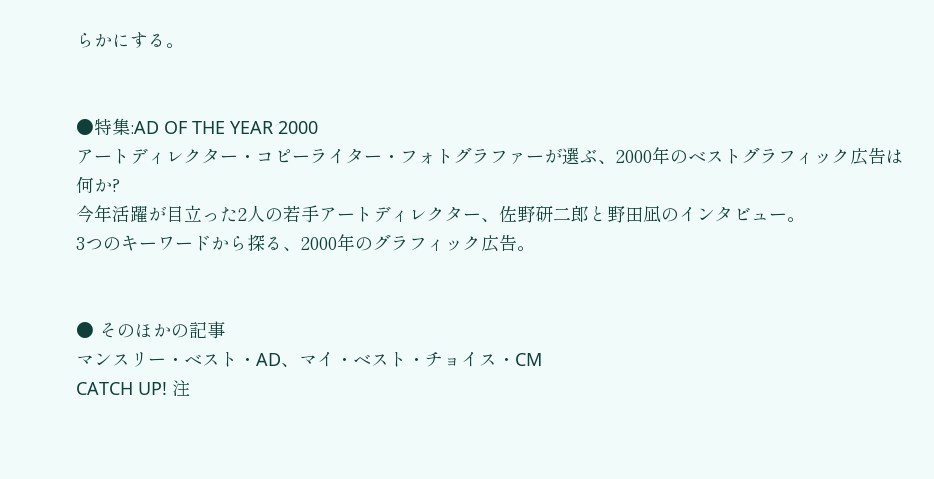らかにする。


●特集:AD OF THE YEAR 2000
アートディレクター・コピーライター・フォトグラファーが選ぶ、2000年のベストグラフィック広告は何か?
今年活躍が目立った2人の若手アートディレクター、佐野研二郎と野田凪のインタビュー。
3つのキーワードから探る、2000年のグラフィック広告。


● そのほかの記事
マンスリー・ベスト・AD、マイ・ベスト・チョイス・CM
CATCH UP! 注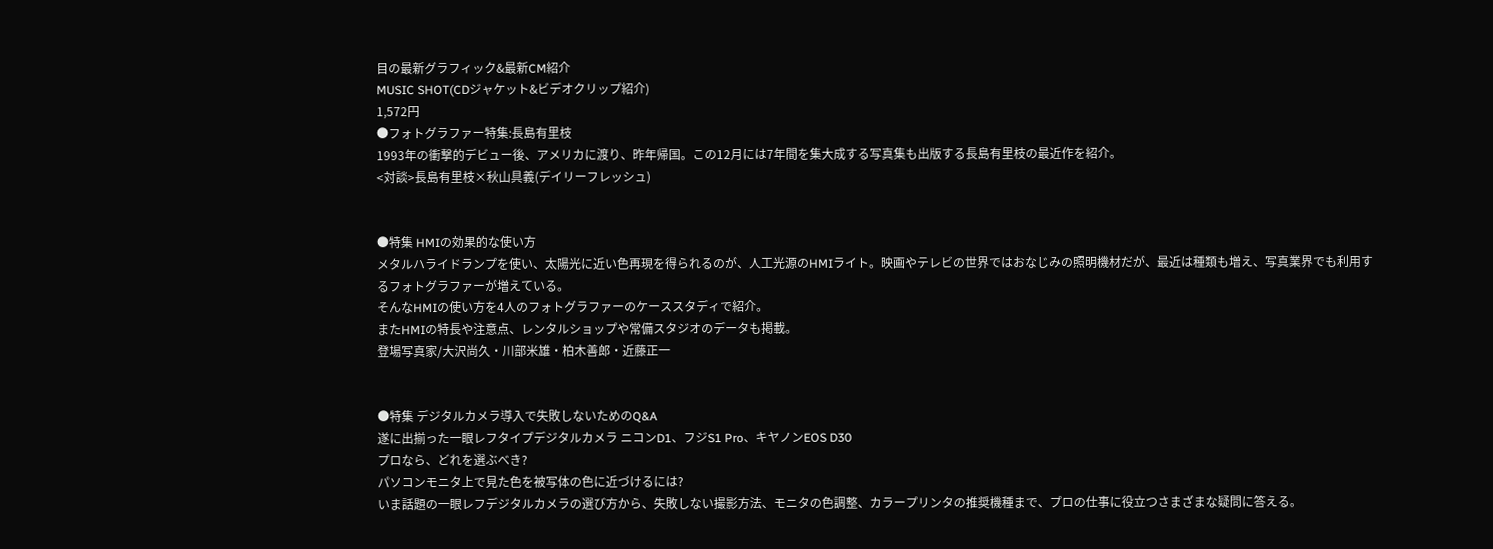目の最新グラフィック&最新CM紹介
MUSIC SHOT(CDジャケット&ビデオクリップ紹介)
1,572円
●フォトグラファー特集:長島有里枝
1993年の衝撃的デビュー後、アメリカに渡り、昨年帰国。この12月には7年間を集大成する写真集も出版する長島有里枝の最近作を紹介。
<対談>長島有里枝×秋山具義(デイリーフレッシュ)


●特集 HMIの効果的な使い方
メタルハライドランプを使い、太陽光に近い色再現を得られるのが、人工光源のHMIライト。映画やテレビの世界ではおなじみの照明機材だが、最近は種類も増え、写真業界でも利用するフォトグラファーが増えている。
そんなHMIの使い方を4人のフォトグラファーのケーススタディで紹介。
またHMIの特長や注意点、レンタルショップや常備スタジオのデータも掲載。
登場写真家/大沢尚久・川部米雄・柏木善郎・近藤正一


●特集 デジタルカメラ導入で失敗しないためのQ&A
遂に出揃った一眼レフタイプデジタルカメラ ニコンD1、フジS1 Pro、キヤノンEOS D30
プロなら、どれを選ぶべき?
パソコンモニタ上で見た色を被写体の色に近づけるには?
いま話題の一眼レフデジタルカメラの選び方から、失敗しない撮影方法、モニタの色調整、カラープリンタの推奨機種まで、プロの仕事に役立つさまざまな疑問に答える。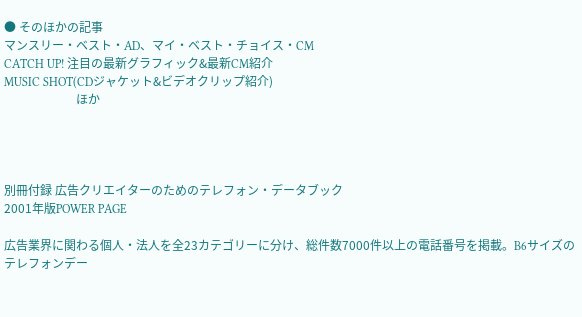● そのほかの記事
マンスリー・ベスト・AD、マイ・ベスト・チョイス・CM
CATCH UP! 注目の最新グラフィック&最新CM紹介
MUSIC SHOT(CDジャケット&ビデオクリップ紹介)
                        ほか




別冊付録 広告クリエイターのためのテレフォン・データブック
2001年版POWER PAGE

広告業界に関わる個人・法人を全23カテゴリーに分け、総件数7000件以上の電話番号を掲載。B6サイズのテレフォンデー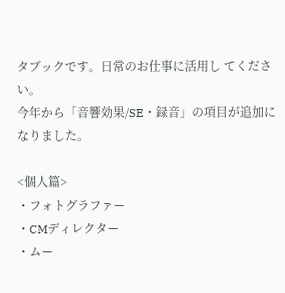タブックです。日常のお仕事に活用し てください。
今年から「音響効果/SE・録音」の項目が追加になりました。

<個人篇>
・フォトグラファー
・CMディレクター
・ムー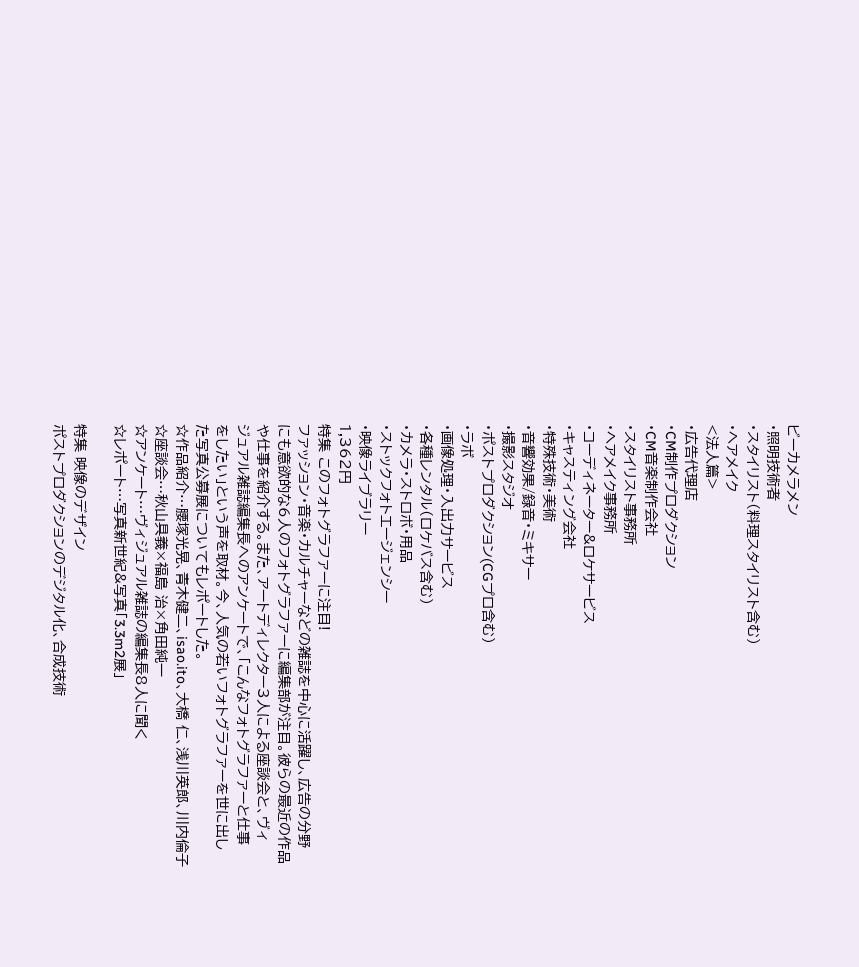ビーカメラメン
・照明技術者
・スタイリスト(料理スタイリスト含む)
・ヘアメイク
<法人篇>
・広告代理店
・CM制作プロダクション
・CM音楽制作会社
・スタイリスト事務所
・ヘアメイク事務所
・コーディネーター&ロケサービス
・キャスティング会社
・特殊技術・美術
・音響効果/録音・ミキサー
・撮影スタジオ
・ポストプロダクション(CGプロ含む)
・ラボ
・画像処理・入出力サービス
・各種レンタル(ロケバス含む)
・カメラ・ストロボ・用品
・ストックフォトエージェンシー
・映像ライブラリー
1,362円
特集 このフォトグラファーに注目!
ファッション・音楽・カルチャーなどの雑誌を中心に活躍し、広告の分野
にも意欲的な6人のフォトグラファーに編集部が注目。彼らの最近の作品
や仕事を紹介する。また、アートディレクター3人による座談会と、ヴィ
ジュアル雑誌編集長へのアンケートで、「こんなフォトグラファーと仕事
をしたい」という声を取材。今、人気の若いフォトグラファーを世に出し
た写真公募展についてもレポートした。
☆作品紹介…腰塚光晃、青木健二、isao.ito、大橋 仁、浅川英郎、川内倫子
☆座談会…秋山具義×福島 治×角田純一
☆アンケート…ヴィジュアル雑誌の編集長8人に聞く
☆レポート…写真新世紀&写真「3.3m2展」

特集 映像のデザイン
ポストプロダクションのデジタル化、合成技術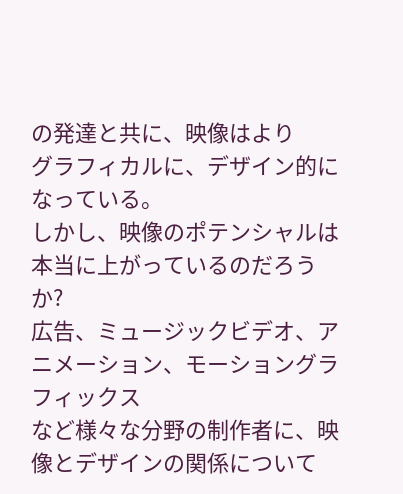の発達と共に、映像はより
グラフィカルに、デザイン的になっている。
しかし、映像のポテンシャルは本当に上がっているのだろうか?
広告、ミュージックビデオ、アニメーション、モーショングラフィックス
など様々な分野の制作者に、映像とデザインの関係について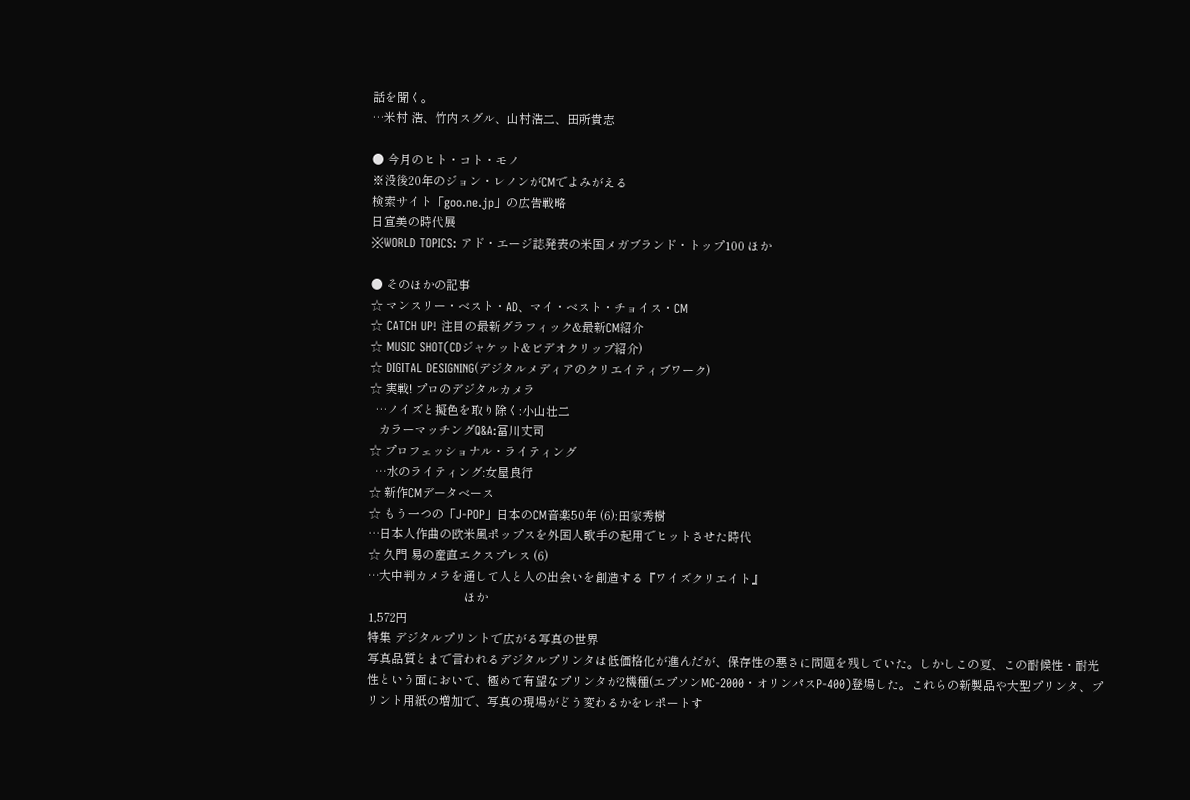話を聞く。
…米村 浩、竹内スグル、山村浩二、田所貴志

● 今月のヒト・コト・モノ
※没後20年のジョン・レノンがCMでよみがえる
検索サイト「goo.ne.jp」の広告戦略
日宣美の時代展
※WORLD TOPICS: アド・エージ誌発表の米国メガブランド・トップ100 ほか

● そのほかの記事
☆ マンスリー・ベスト・AD、マイ・ベスト・チョイス・CM
☆ CATCH UP! 注目の最新グラフィック&最新CM紹介
☆ MUSIC SHOT(CDジャケット&ビデオクリップ紹介)
☆ DIGITAL DESIGNING(デジタルメディアのクリエイティブワーク)
☆ 実戦! プロのデジタルカメラ
  …ノイズと擬色を取り除く:小山壮二
   カラーマッチングQ&A:冨川丈司
☆ プロフェッショナル・ライティング
  …水のライティング:女屋良行
☆ 新作CMデータベース
☆ もう一つの「J-POP」日本のCM音楽50年 (6):田家秀樹
…日本人作曲の欧米風ポップスを外国人歌手の起用でヒットさせた時代
☆ 久門 易の産直エクスプレス (6)
…大中判カメラを通して人と人の出会いを創造する『ワイズクリエイト』
                                ほか
1,572円
特集 デジタルプリントで広がる写真の世界
写真品質とまで言われるデジタルプリンタは低価格化が進んだが、保存性の悪さに問題を残していた。しかしこの夏、この耐候性・耐光性という面において、極めて有望なプリンタが2機種(エプソンMC-2000・オリンパスP-400)登場した。これらの新製品や大型プリンタ、プリント用紙の増加で、写真の現場がどう変わるかをレポートす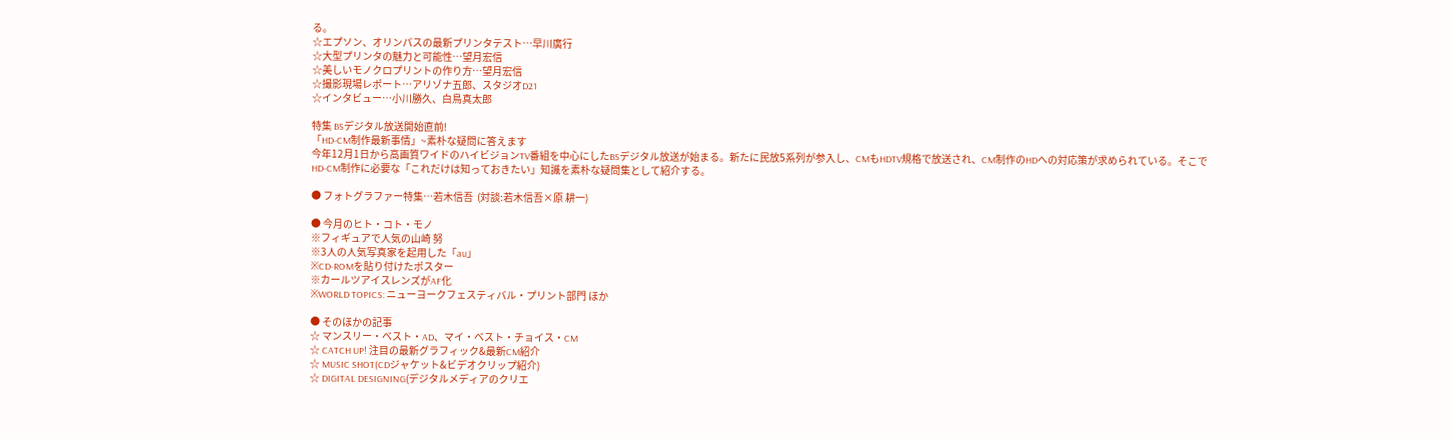る。
☆エプソン、オリンパスの最新プリンタテスト…早川廣行
☆大型プリンタの魅力と可能性…望月宏信
☆美しいモノクロプリントの作り方…望月宏信
☆撮影現場レポート…アリゾナ五郎、スタジオD21
☆インタビュー…小川勝久、白鳥真太郎

特集 BSデジタル放送開始直前!
「HD-CM制作最新事情」~素朴な疑問に答えます
今年12月1日から高画質ワイドのハイビジョンTV番組を中心にしたBSデジタル放送が始まる。新たに民放5系列が参入し、CMもHDTV規格で放送され、CM制作のHDへの対応策が求められている。そこでHD-CM制作に必要な「これだけは知っておきたい」知識を素朴な疑問集として紹介する。

● フォトグラファー特集…若木信吾  (対談:若木信吾×原 耕一)

● 今月のヒト・コト・モノ
※フィギュアで人気の山崎 努
※3人の人気写真家を起用した「au」
※CD-ROMを貼り付けたポスター
※カールツアイスレンズがAF化
※WORLD TOPICS: ニューヨークフェスティバル・プリント部門 ほか

● そのほかの記事
☆ マンスリー・ベスト・AD、マイ・ベスト・チョイス・CM
☆ CATCH UP! 注目の最新グラフィック&最新CM紹介
☆ MUSIC SHOT(CDジャケット&ビデオクリップ紹介)
☆ DIGITAL DESIGNING(デジタルメディアのクリエ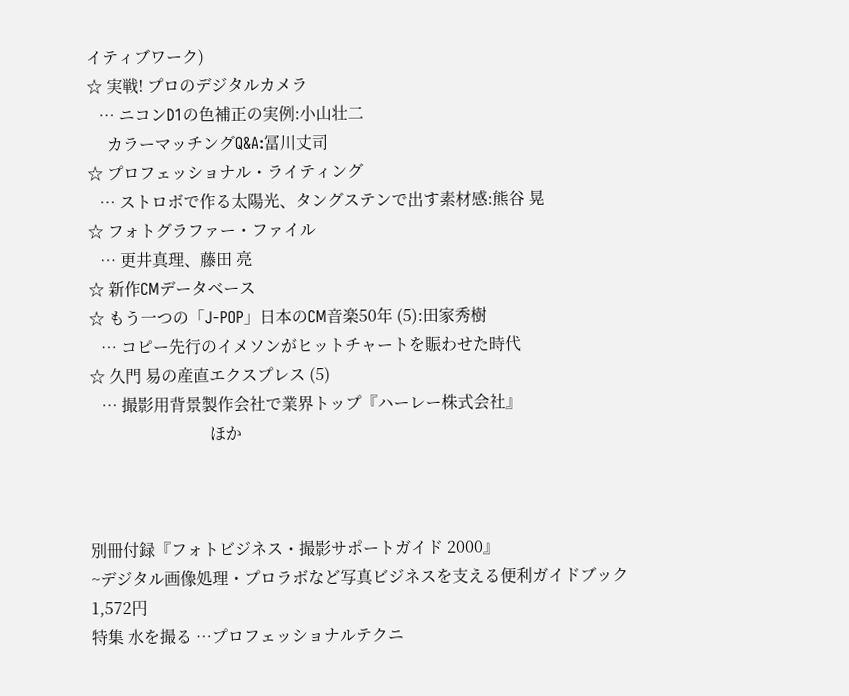イティブワーク)
☆ 実戦! プロのデジタルカメラ
   … ニコンD1の色補正の実例:小山壮二
     カラーマッチングQ&A:冨川丈司
☆ プロフェッショナル・ライティング
   … ストロボで作る太陽光、タングステンで出す素材感:熊谷 晃
☆ フォトグラファー・ファイル
   … 更井真理、藤田 亮
☆ 新作CMデータベース
☆ もう一つの「J-POP」日本のCM音楽50年 (5):田家秀樹
   … コピー先行のイメソンがヒットチャートを賑わせた時代
☆ 久門 易の産直エクスプレス (5)
   … 撮影用背景製作会社で業界トップ『ハーレー株式会社』
                              ほか



別冊付録『フォトビジネス・撮影サポートガイド 2000』
~デジタル画像処理・プロラボなど写真ビジネスを支える便利ガイドブック
1,572円
特集 水を撮る …プロフェッショナルテクニ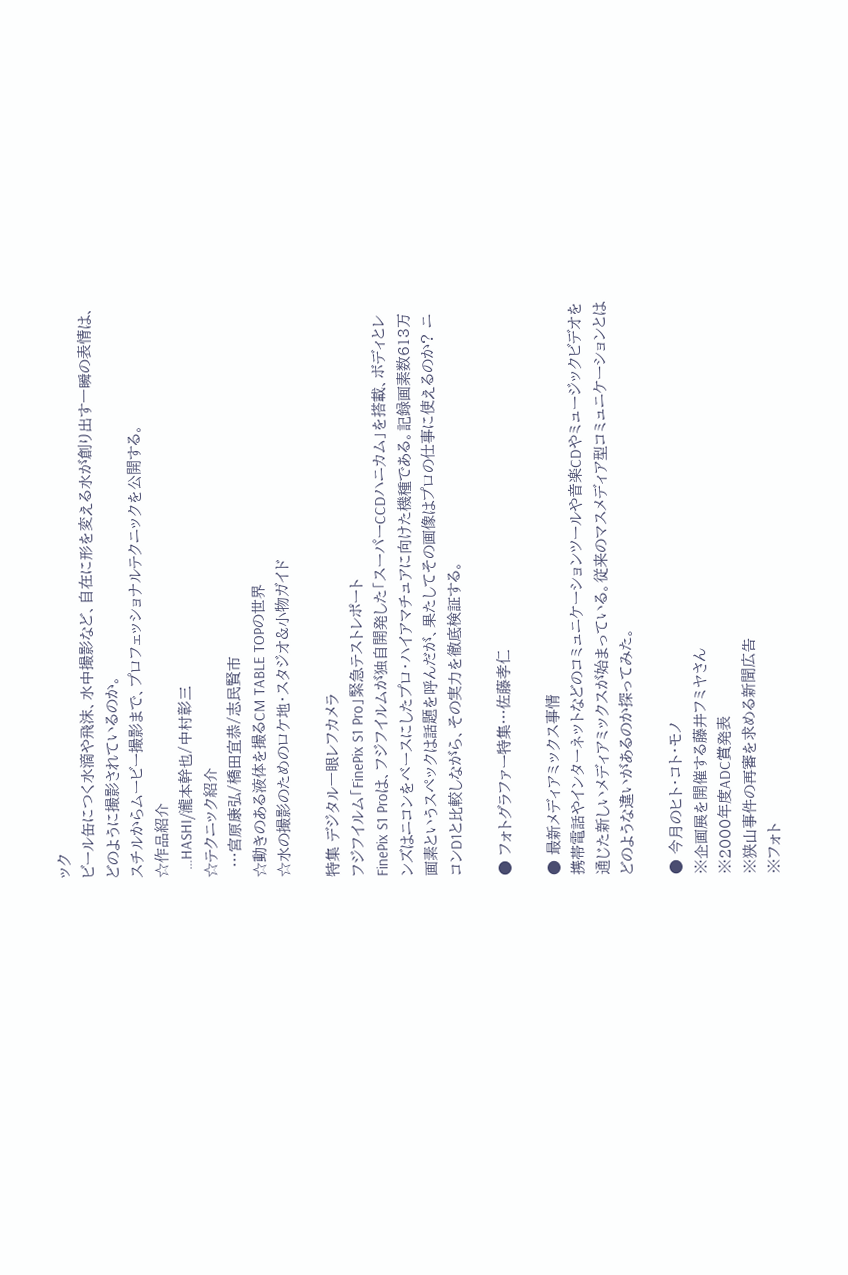ック
ビール缶につく水滴や飛沫、水中撮影など、自在に形を変える水が創り出す一瞬の表情は、どのように撮影されているのか。
スチルからムービー撮影まで、プロフェッショナルテクニックを公開する。
☆作品紹介
  …HASHI/瀧本幹也/中村彰三
☆テクニック紹介
  …宮原康弘/橋田宜恭/志民賢市
☆動きのある液体を撮るCM TABLE TOPの世界
☆水の撮影のためのロケ地・スタジオ&小物ガイド

特集 デジタル一眼レフカメラ
フジフイルム「FinePix S1 Pro」緊急テストレポート
FinePix S1 Proは、フジフイルムが独自開発した「スーパーCCDハニカム」を搭載、ボディとレンズはニコンをベースにしたプロ・ハイアマチュアに向けた機種である。記録画素数613万画素というスペックは話題を呼んだが、果たしてその画像はプロの仕事に使えるのか? ニコンD1と比較しながら、その実力を徹底検証する。

● フォトグラファー特集…佐藤孝仁

● 最新メディアミックス事情
携帯電話やインターネットなどのコミュニケーションツールや音楽CDやミュージックビデオを通じた新しいメディアミックスが始まっている。従来のマスメディア型コミュニケーションとはどのような違いがあるのか探ってみた。

● 今月のヒト・コト・モノ
※企画展を開催する藤井フミヤさん
※2000年度ADC賞発表
※狭山事件の再審を求める新聞広告
※フォト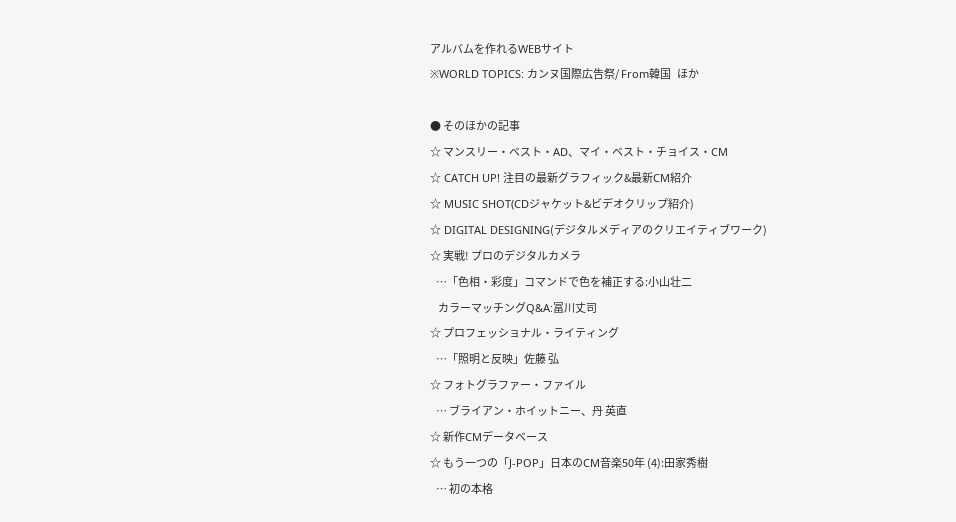アルバムを作れるWEBサイト
※WORLD TOPICS: カンヌ国際広告祭/ From韓国   ほか

● そのほかの記事
☆ マンスリー・ベスト・AD、マイ・ベスト・チョイス・CM
☆ CATCH UP! 注目の最新グラフィック&最新CM紹介
☆ MUSIC SHOT(CDジャケット&ビデオクリップ紹介)
☆ DIGITAL DESIGNING(デジタルメディアのクリエイティブワーク)
☆ 実戦! プロのデジタルカメラ
   …「色相・彩度」コマンドで色を補正する:小山壮二
    カラーマッチングQ&A:冨川丈司
☆ プロフェッショナル・ライティング
   …「照明と反映」佐藤 弘
☆ フォトグラファー・ファイル
   … ブライアン・ホイットニー、丹 英直
☆ 新作CMデータベース
☆ もう一つの「J-POP」日本のCM音楽50年 (4):田家秀樹
   … 初の本格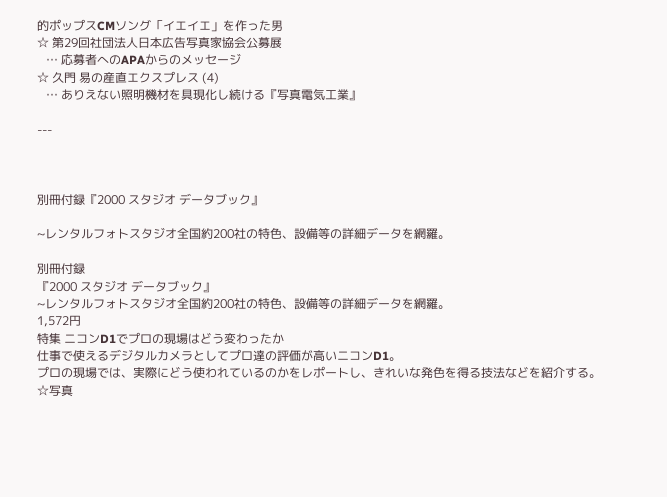的ポップスCMソング「イエイエ」を作った男
☆ 第29回社団法人日本広告写真家協会公募展
   … 応募者へのAPAからのメッセージ
☆ 久門 易の産直エクスプレス (4)
   … ありえない照明機材を具現化し続ける『写真電気工業』

---



別冊付録『2000 スタジオ データブック』

~レンタルフォトスタジオ全国約200社の特色、設備等の詳細データを網羅。

別冊付録
『2000 スタジオ データブック』
~レンタルフォトスタジオ全国約200社の特色、設備等の詳細データを網羅。
1,572円
特集 ニコンD1でプロの現場はどう変わったか
仕事で使えるデジタルカメラとしてプロ達の評価が高いニコンD1。
プロの現場では、実際にどう使われているのかをレポートし、きれいな発色を得る技法などを紹介する。
☆写真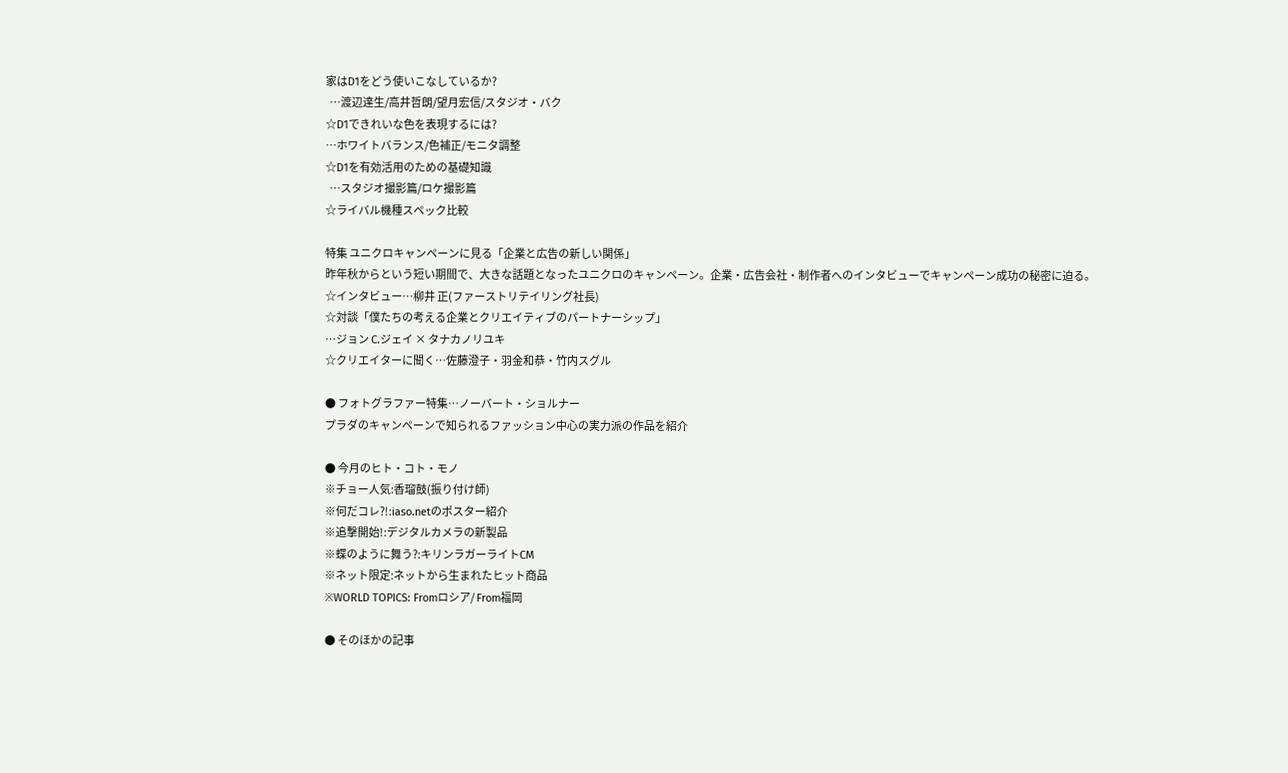家はD1をどう使いこなしているか?
  …渡辺達生/高井哲朗/望月宏信/スタジオ・バク
☆D1できれいな色を表現するには?
…ホワイトバランス/色補正/モニタ調整
☆D1を有効活用のための基礎知識
  …スタジオ撮影篇/ロケ撮影篇
☆ライバル機種スペック比較

特集 ユニクロキャンペーンに見る「企業と広告の新しい関係」
昨年秋からという短い期間で、大きな話題となったユニクロのキャンペーン。企業・広告会社・制作者へのインタビューでキャンペーン成功の秘密に迫る。
☆インタビュー…柳井 正(ファーストリテイリング社長)
☆対談「僕たちの考える企業とクリエイティブのパートナーシップ」
…ジョン C.ジェイ × タナカノリユキ
☆クリエイターに聞く…佐藤澄子・羽金和恭・竹内スグル

● フォトグラファー特集…ノーバート・ショルナー
プラダのキャンペーンで知られるファッション中心の実力派の作品を紹介

● 今月のヒト・コト・モノ
※チョー人気:香瑠鼓(振り付け師)
※何だコレ?!:iaso.netのポスター紹介
※追撃開始!:デジタルカメラの新製品
※蝶のように舞う?:キリンラガーライトCM
※ネット限定:ネットから生まれたヒット商品
※WORLD TOPICS: Fromロシア/ From福岡

● そのほかの記事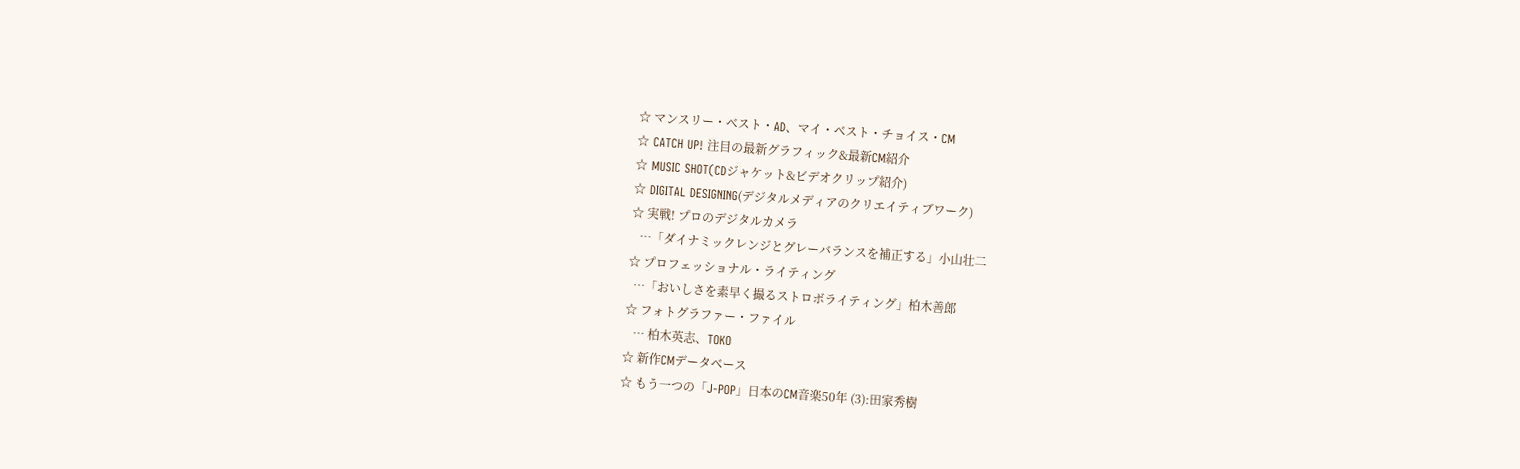☆ マンスリー・ベスト・AD、マイ・ベスト・チョイス・CM
☆ CATCH UP! 注目の最新グラフィック&最新CM紹介
☆ MUSIC SHOT(CDジャケット&ビデオクリップ紹介)
☆ DIGITAL DESIGNING(デジタルメディアのクリエイティブワーク)
☆ 実戦! プロのデジタルカメラ
   …「ダイナミックレンジとグレーバランスを補正する」小山壮二
☆ プロフェッショナル・ライティング
  …「おいしさを素早く撮るストロボライティング」柏木善郎
☆ フォトグラファー・ファイル
   … 柏木英志、TOKO
☆ 新作CMデータベース
☆ もう一つの「J-POP」日本のCM音楽50年 (3):田家秀樹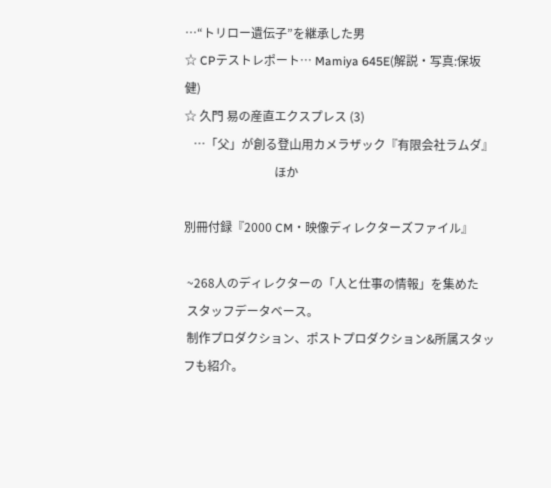…“トリロー遺伝子”を継承した男
☆ CPテストレポート… Mamiya 645E(解説・写真:保坂 健)
☆ 久門 易の産直エクスプレス (3)
   …「父」が創る登山用カメラザック『有限会社ラムダ』
                              ほか

別冊付録『2000 CM・映像ディレクターズファイル』

 ~268人のディレクターの「人と仕事の情報」を集めた
 スタッフデータベース。
 制作プロダクション、ポストプロダクション&所属スタッフも紹介。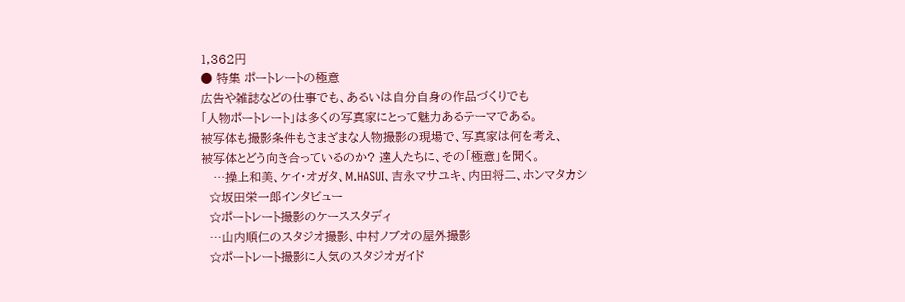1,362円
● 特集 ポートレートの極意
広告や雑誌などの仕事でも、あるいは自分自身の作品づくりでも
「人物ポートレート」は多くの写真家にとって魅力あるテーマである。
被写体も撮影条件もさまざまな人物撮影の現場で、写真家は何を考え、
被写体とどう向き合っているのか? 達人たちに、その「極意」を聞く。
   …操上和美、ケイ・オガタ、M.HASUI、吉永マサユキ、内田将二、ホンマタカシ
  ☆坂田栄一郎インタビュー
  ☆ポートレート撮影のケーススタディ
  …山内順仁のスタジオ撮影、中村ノブオの屋外撮影
  ☆ポートレート撮影に人気のスタジオガイド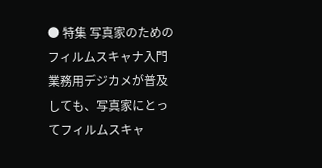● 特集 写真家のためのフィルムスキャナ入門
業務用デジカメが普及しても、写真家にとってフィルムスキャ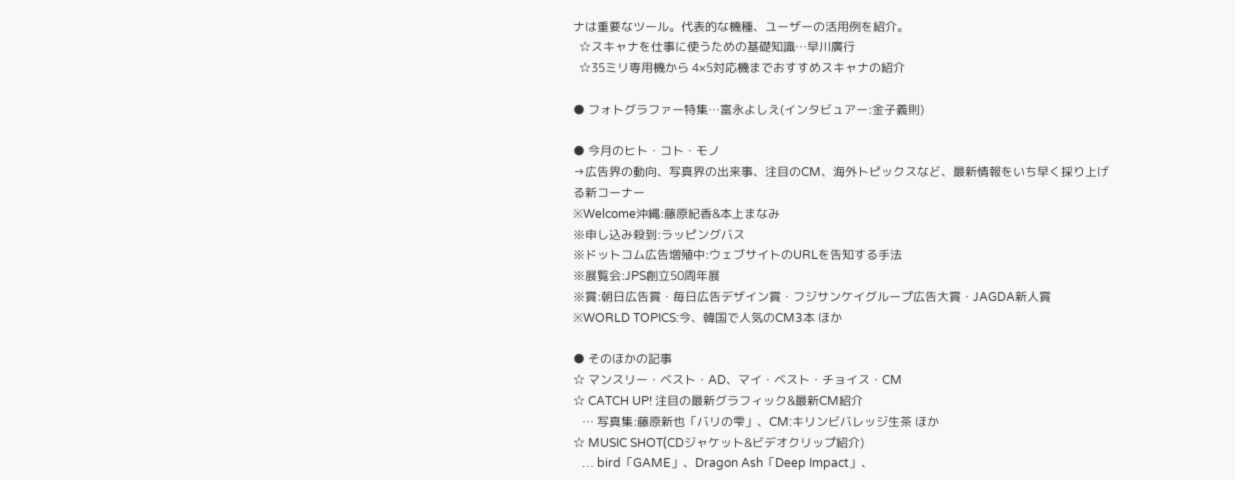ナは重要なツール。代表的な機種、ユーザーの活用例を紹介。
  ☆スキャナを仕事に使うための基礎知識…早川廣行
  ☆35ミリ専用機から 4×5対応機までおすすめスキャナの紹介

● フォトグラファー特集…富永よしえ(インタビュアー:金子義則)

● 今月のヒト・コト・モノ
→広告界の動向、写真界の出来事、注目のCM、海外トピックスなど、最新情報をいち早く採り上げる新コーナー
※Welcome沖縄:藤原紀香&本上まなみ
※申し込み殺到:ラッピングバス
※ドットコム広告増殖中:ウェブサイトのURLを告知する手法
※展覧会:JPS創立50周年展
※賞:朝日広告賞・毎日広告デザイン賞・フジサンケイグループ広告大賞・JAGDA新人賞
※WORLD TOPICS:今、韓国で人気のCM3本 ほか

● そのほかの記事
☆ マンスリー・ベスト・AD、マイ・ベスト・チョイス・CM
☆ CATCH UP! 注目の最新グラフィック&最新CM紹介
   … 写真集:藤原新也「バリの雫」、CM:キリンビバレッジ生茶 ほか
☆ MUSIC SHOT(CDジャケット&ビデオクリップ紹介)
   … bird「GAME」、Dragon Ash「Deep Impact」、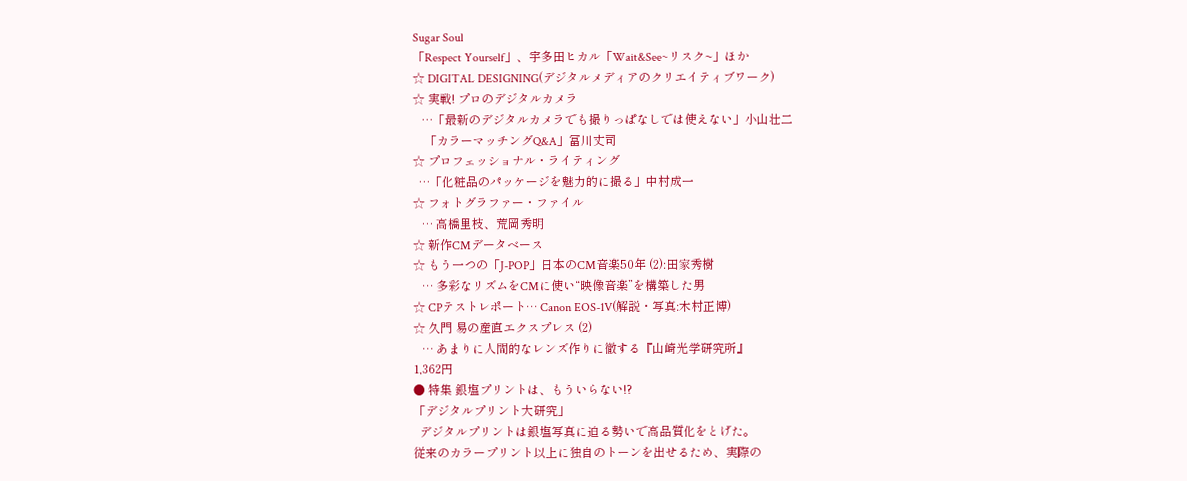Sugar Soul
「Respect Yourself」、宇多田ヒカル「Wait&See~リスク~」ほか
☆ DIGITAL DESIGNING(デジタルメディアのクリエイティブワーク)
☆ 実戦! プロのデジタルカメラ
   …「最新のデジタルカメラでも撮りっぱなしでは使えない」小山壮二
    「カラーマッチングQ&A」冨川丈司
☆ プロフェッショナル・ライティング
  …「化粧品のパッケージを魅力的に撮る」中村成一
☆ フォトグラファー・ファイル
   … 高橋里枝、荒岡秀明
☆ 新作CMデータベース
☆ もう一つの「J-POP」日本のCM音楽50年 (2):田家秀樹
   … 多彩なリズムをCMに使い“映像音楽”を構築した男
☆ CPテストレポート… Canon EOS-1V(解説・写真:木村正博)
☆ 久門 易の産直エクスプレス (2)
   … あまりに人間的なレンズ作りに徹する『山崎光学研究所』
1,362円
● 特集 銀塩プリントは、もういらない!?
「デジタルプリント大研究」
  デジタルプリントは銀塩写真に迫る勢いで高品質化をとげた。
従来のカラープリント以上に独自のトーンを出せるため、実際の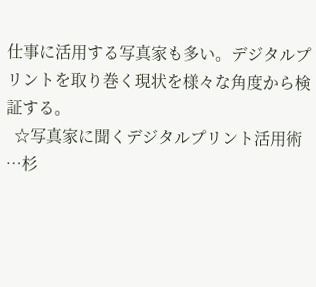仕事に活用する写真家も多い。デジタルプリントを取り巻く現状を様々な角度から検証する。
  ☆写真家に聞くデジタルプリント活用術
…杉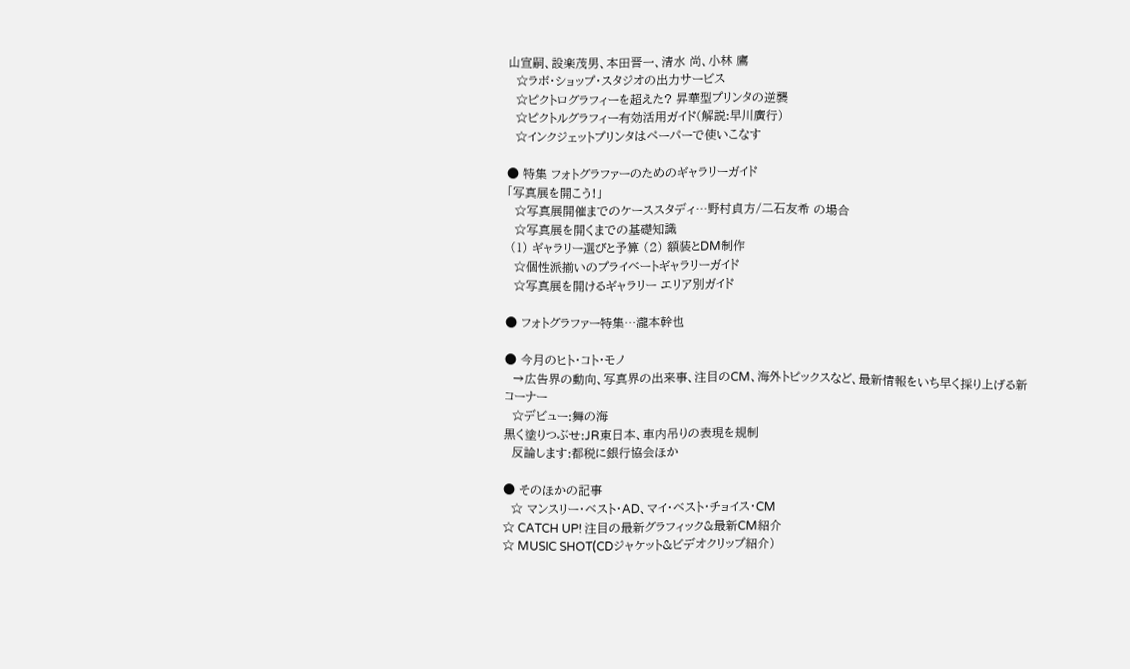山宣嗣、設楽茂男、本田晋一、清水 尚、小林 鷹
  ☆ラボ・ショップ・スタジオの出力サービス
  ☆ピクトログラフィーを超えた? 昇華型プリンタの逆襲
  ☆ピクトルグラフィー有効活用ガイド(解説:早川廣行)
  ☆インクジェットプリンタはペーパーで使いこなす

● 特集 フォトグラファーのためのギャラリーガイド
「写真展を開こう!」
  ☆写真展開催までのケーススタディ…野村貞方/二石友希 の場合
  ☆写真展を開くまでの基礎知識
 (1) ギャラリー選びと予算 (2) 額装とDM制作
  ☆個性派揃いのプライベートギャラリーガイド
  ☆写真展を開けるギャラリー エリア別ガイド

● フォトグラファー特集…瀧本幹也

● 今月のヒト・コト・モノ
  →広告界の動向、写真界の出来事、注目のCM、海外トピックスなど、最新情報をいち早く採り上げる新コーナー
  ☆デビュー:舞の海
黒く塗りつぶせ:JR東日本、車内吊りの表現を規制
  反論します:都税に銀行協会ほか

● そのほかの記事
  ☆ マンスリー・ベスト・AD、マイ・ベスト・チョイス・CM
☆ CATCH UP! 注目の最新グラフィック&最新CM紹介
☆ MUSIC SHOT(CDジャケット&ビデオクリップ紹介)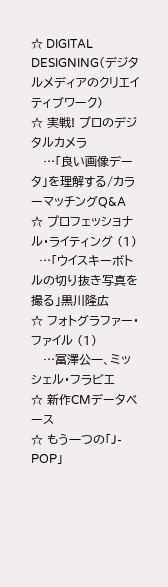☆ DIGITAL DESIGNING(デジタルメディアのクリエイティブワーク)
☆ 実戦! プロのデジタルカメラ
   …「良い画像データ」を理解する/カラーマッチングQ&A
☆ プロフェッショナル・ライティング (1)
  …「ウイスキーボトルの切り抜き写真を撮る」黒川隆広
☆ フォトグラファー・ファイル (1)
   …冨澤公一、ミッシェル・フラビエ
☆ 新作CMデータベース
☆ もう一つの「J-POP」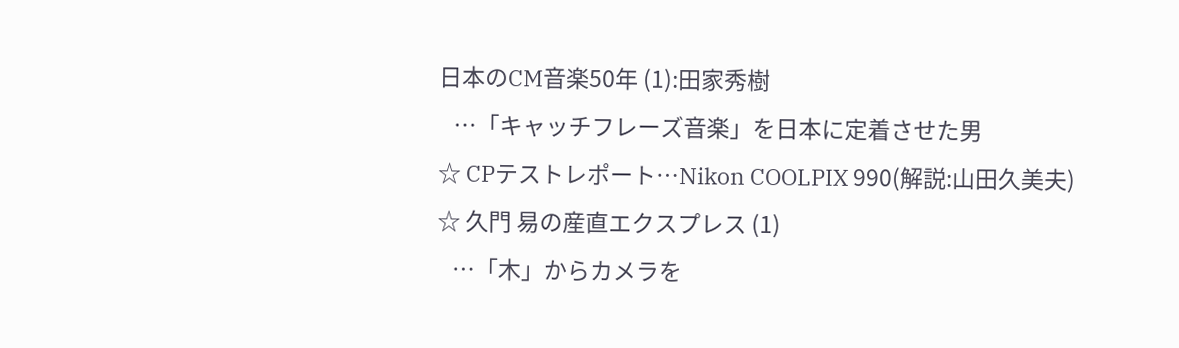日本のCM音楽50年 (1):田家秀樹
   …「キャッチフレーズ音楽」を日本に定着させた男
☆ CPテストレポート…Nikon COOLPIX 990(解説:山田久美夫)
☆ 久門 易の産直エクスプレス (1)
   …「木」からカメラを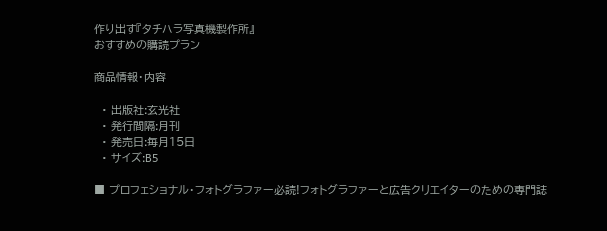作り出す『タチハラ写真機製作所』
おすすめの購読プラン

商品情報・内容

  • 出版社:玄光社
  • 発行間隔:月刊
  • 発売日:毎月15日
  • サイズ:B5

■ プロフェショナル・フォトグラファー必読!フォトグラファーと広告クリエイターのための専門誌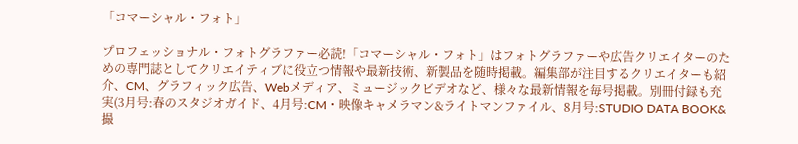「コマーシャル・フォト」

プロフェッショナル・フォトグラファー必読!「コマーシャル・フォト」はフォトグラファーや広告クリエイターのための専門誌としてクリエイティブに役立つ情報や最新技術、新製品を随時掲載。編集部が注目するクリエイターも紹介、CM、グラフィック広告、Webメディア、ミュージックビデオなど、様々な最新情報を毎号掲載。別冊付録も充実(3月号:春のスタジオガイド、4月号:CM・映像キャメラマン&ライトマンファイル、8月号:STUDIO DATA BOOK&撮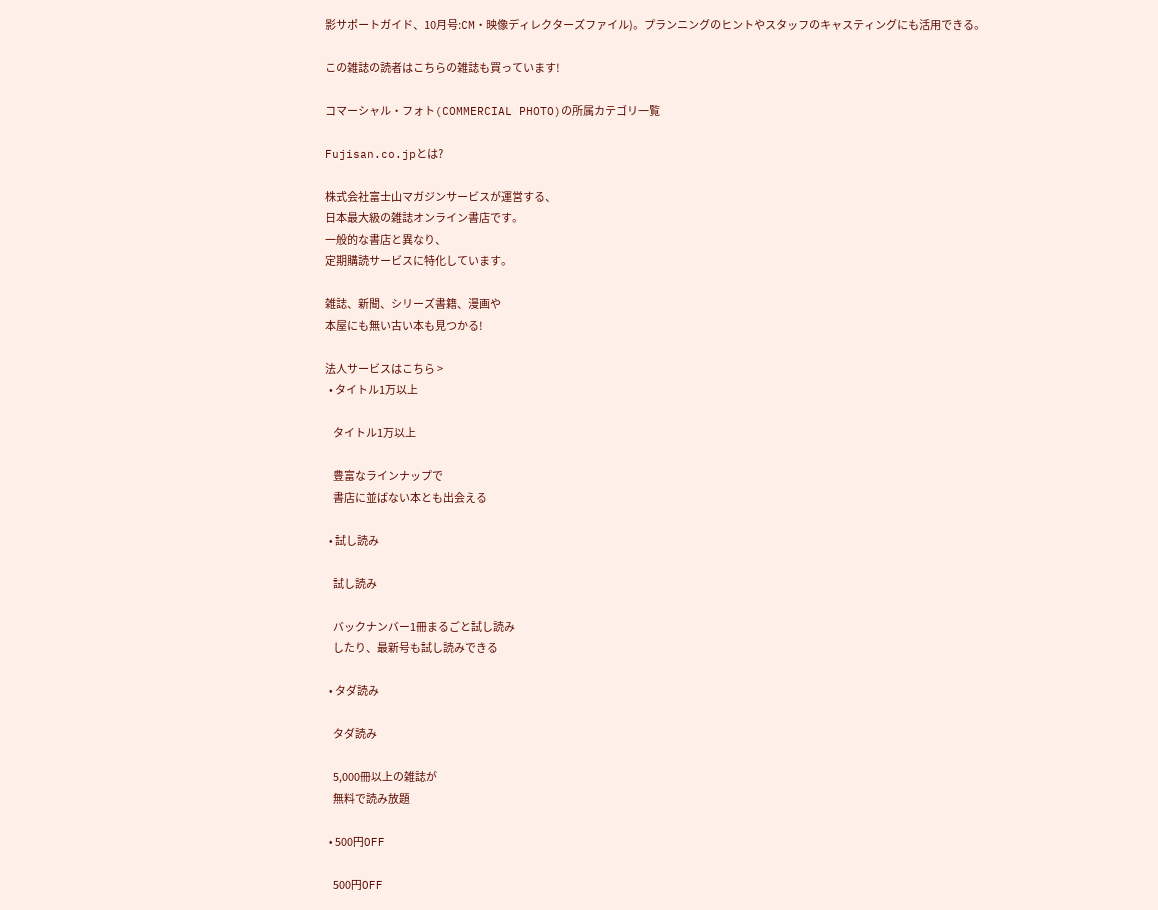影サポートガイド、10月号:CM・映像ディレクターズファイル)。プランニングのヒントやスタッフのキャスティングにも活用できる。

この雑誌の読者はこちらの雑誌も買っています!

コマーシャル・フォト(COMMERCIAL PHOTO)の所属カテゴリ一覧

Fujisan.co.jpとは?

株式会社富士山マガジンサービスが運営する、
日本最大級の雑誌オンライン書店です。
一般的な書店と異なり、
定期購読サービスに特化しています。

雑誌、新聞、シリーズ書籍、漫画や
本屋にも無い古い本も見つかる!

法人サービスはこちら >
  • タイトル1万以上

    タイトル1万以上

    豊富なラインナップで
    書店に並ばない本とも出会える

  • 試し読み

    試し読み

    バックナンバー1冊まるごと試し読み
    したり、最新号も試し読みできる

  • タダ読み

    タダ読み

    5,000冊以上の雑誌が
    無料で読み放題

  • 500円OFF

    500円OFF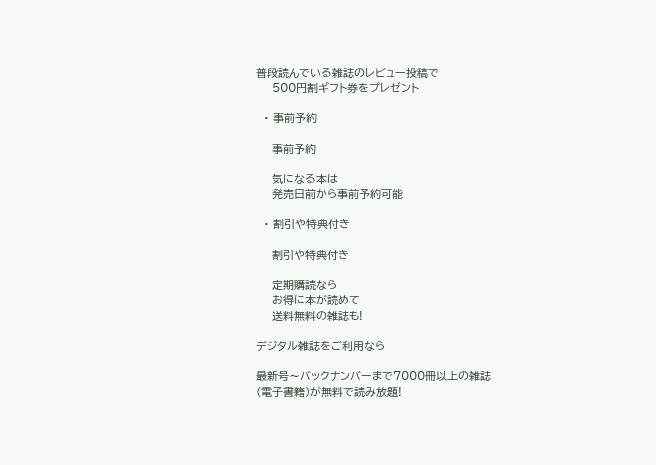普段読んでいる雑誌のレビュー投稿で
    500円割ギフト券をプレゼント

  • 事前予約

    事前予約

    気になる本は
    発売日前から事前予約可能

  • 割引や特典付き

    割引や特典付き

    定期購読なら
    お得に本が読めて
    送料無料の雑誌も!

デジタル雑誌をご利用なら

最新号〜バックナンバーまで7000冊以上の雑誌
(電子書籍)が無料で読み放題!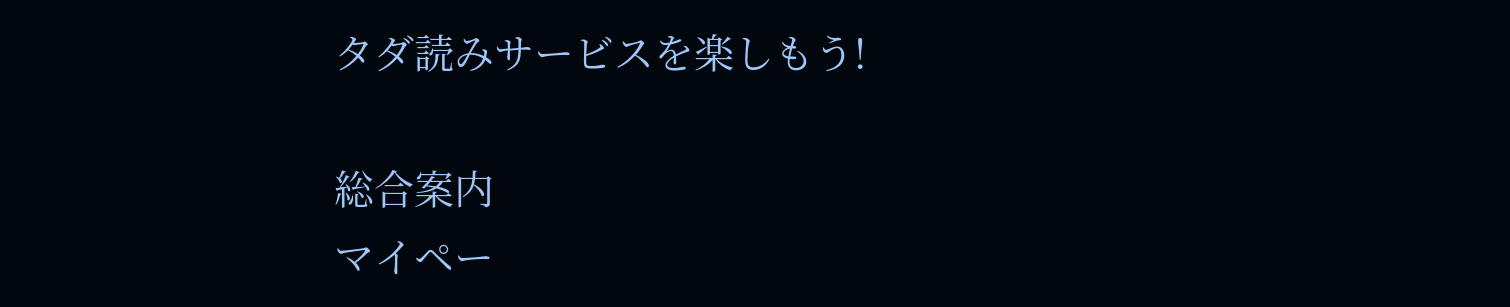タダ読みサービスを楽しもう!

総合案内
マイペー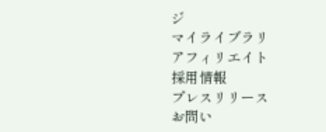ジ
マイライブラリ
アフィリエイト
採用情報
プレスリリース
お問い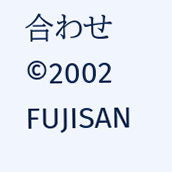合わせ
©2002 FUJISAN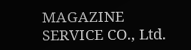MAGAZINE SERVICE CO., Ltd.